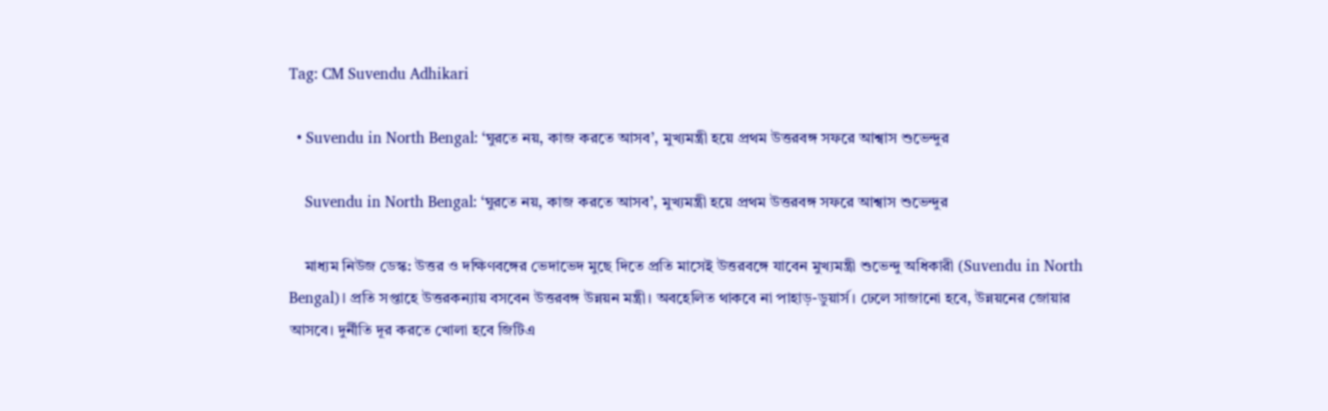Tag: CM Suvendu Adhikari

  • Suvendu in North Bengal: ‘ঘুরতে নয়, কাজ করতে আসব’, মুখ্যমন্ত্রী হয়ে প্রথম উত্তরবঙ্গ সফরে আশ্বাস শুভেন্দুর

    Suvendu in North Bengal: ‘ঘুরতে নয়, কাজ করতে আসব’, মুখ্যমন্ত্রী হয়ে প্রথম উত্তরবঙ্গ সফরে আশ্বাস শুভেন্দুর

    মাধ্যম নিউজ ডেস্ক: উত্তর ও দক্ষিণবঙ্গের ভেদাভেদ মুছে দিতে প্রতি মাসেই উত্তরবঙ্গে যাবেন মুখ্যমন্ত্রী শুভেন্দু অধিকারী (Suvendu in North Bengal)। প্রতি সপ্তাহে উত্তরকন্যায় বসবেন উত্তরবঙ্গ উন্নয়ন মন্ত্রী। অবহেলিত থাকবে না পাহাড়-ডুয়ার্স। ঢেলে সাজানো হবে, উন্নয়নের জোয়ার আসবে। দুর্নীতি দূর করতে খোলা হবে জিটিএ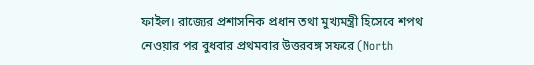ফাইল। রাজ্যের প্রশাসনিক প্রধান তথা মুখ্যমন্ত্রী হিসেবে শপথ নেওয়ার পর বুধবার প্রথমবার উত্তরবঙ্গ সফরে (North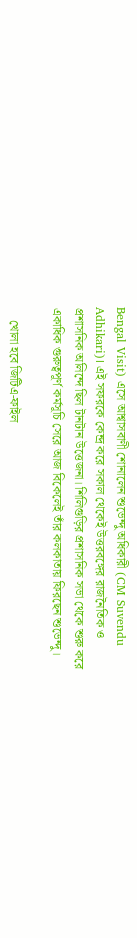Bengal Visit) এসে আশ্বাসবাণী শোনালেন শুভেন্দু অধিকারী (CM Suvendu Adhikari)। এই সফরকে কেন্দ্র করে সকাল থেকেই উত্তরবঙ্গের রাজনৈতিক ও প্রশাসনিক অলিন্দে ছিল টানটান উত্তেজনা। শিলিগুড়ির প্রশাসনিক সভা থেকে শুরু করে একাধিক গুরুত্বপূর্ণ কর্মসূচি সেরে আজ বিকেলেই তাঁর কলকাতায় ফিরছেন শুভেন্দু।

    খোলা হবে জিটিএ-ফাইল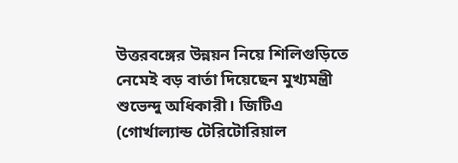উত্তরবঙ্গের উন্নয়ন নিয়ে শিলিগুড়িতে নেমেই বড় বার্তা দিয়েছেন মুখ্যমন্ত্রী শুভেন্দু অধিকারী। জিটিএ (গোর্খাল্যান্ড টেরিটোরিয়াল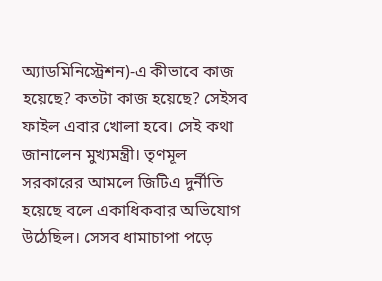অ্যাডমিনিস্ট্রেশন)-এ কীভাবে কাজ হয়েছে? কতটা কাজ হয়েছে? সেইসব ফাইল এবার খোলা হবে। সেই কথা জানালেন মুখ্যমন্ত্রী। তৃণমূল সরকারের আমলে জিটিএ দুর্নীতি হয়েছে বলে একাধিকবার অভিযোগ উঠেছিল। সেসব ধামাচাপা পড়ে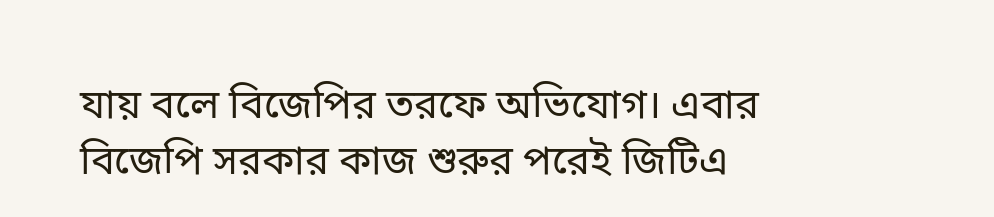যায় বলে বিজেপির তরফে অভিযোগ। এবার বিজেপি সরকার কাজ শুরুর পরেই জিটিএ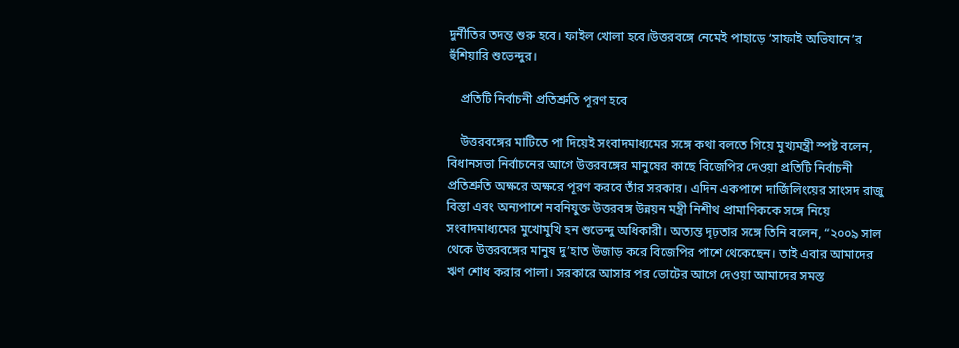দুর্নীতির তদন্ত শুরু হবে। ফাইল খোলা হবে।উত্তরবঙ্গে নেমেই পাহাড়ে ‘সাফাই অভিযানে’র হুঁশিয়ারি শুভেন্দুর।

    প্রতিটি নির্বাচনী প্রতিশ্রুতি পূরণ হবে

    উত্তরবঙ্গের মাটিতে পা দিয়েই সংবাদমাধ্যমের সঙ্গে কথা বলতে গিয়ে মুখ্যমন্ত্রী স্পষ্ট বলেন, বিধানসভা নির্বাচনের আগে উত্তরবঙ্গের মানুষের কাছে বিজেপির দেওয়া প্রতিটি নির্বাচনী প্রতিশ্রুতি অক্ষরে অক্ষরে পূরণ করবে তাঁর সরকার। এদিন একপাশে দার্জিলিংয়ের সাংসদ রাজু বিস্তা এবং অন্যপাশে নবনিযুক্ত উত্তরবঙ্গ উন্নয়ন মন্ত্রী নিশীথ প্রামাণিককে সঙ্গে নিয়ে সংবাদমাধ্যমের মুখোমুখি হন শুভেন্দু অধিকারী। অত্যন্ত দৃঢ়তার সঙ্গে তিনি বলেন, “২০০৯ সাল থেকে উত্তরবঙ্গের মানুষ দু’হাত উজাড় করে বিজেপির পাশে থেকেছেন। তাই এবার আমাদের ঋণ শোধ করার পালা। সরকারে আসার পর ভোটের আগে দেওয়া আমাদের সমস্ত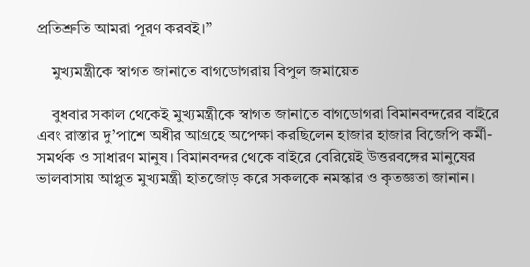প্রতিশ্রুতি আমরা পূরণ করবই।”

    মুখ্যমন্ত্রীকে স্বাগত জানাতে বাগডোগরায় বিপুল জমায়েত

    বুধবার সকাল থেকেই মুখ্যমন্ত্রীকে স্বাগত জানাতে বাগডোগরা বিমানবন্দরের বাইরে এবং রাস্তার দু’পাশে অধীর আগ্রহে অপেক্ষা করছিলেন হাজার হাজার বিজেপি কর্মী-সমর্থক ও সাধারণ মানুষ। বিমানবন্দর থেকে বাইরে বেরিয়েই উত্তরবঙ্গের মানুষের ভালবাসায় আপ্লুত মুখ্যমন্ত্রী হাতজোড় করে সকলকে নমস্কার ও কৃতজ্ঞতা জানান।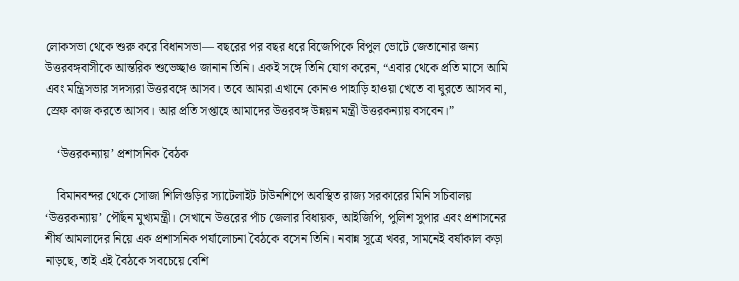লোকসভা থেকে শুরু করে বিধানসভা— বছরের পর বছর ধরে বিজেপিকে বিপুল ভোটে জেতানোর জন্য উত্তরবঙ্গবাসীকে আন্তরিক শুভেচ্ছাও জানান তিনি। একই সঙ্গে তিনি যোগ করেন, “এবার থেকে প্রতি মাসে আমি এবং মন্ত্রিসভার সদস্যরা উত্তরবঙ্গে আসব। তবে আমরা এখানে কোনও পাহাড়ি হাওয়া খেতে বা ঘুরতে আসব না, স্রেফ কাজ করতে আসব। আর প্রতি সপ্তাহে আমাদের উত্তরবঙ্গ উন্নয়ন মন্ত্রী উত্তরকন্যায় বসবেন।”

    ‘উত্তরকন্যায়’ প্রশাসনিক বৈঠক

    বিমানবন্দর থেকে সোজা শিলিগুড়ির স্যাটেলাইট টাউনশিপে অবস্থিত রাজ্য সরকারের মিনি সচিবালয় ‘উত্তরকন্যায়’ পৌঁছন মুখ্যমন্ত্রী। সেখানে উত্তরের পাঁচ জেলার বিধায়ক, আইজিপি, পুলিশ সুপার এবং প্রশাসনের শীর্ষ আমলাদের নিয়ে এক প্রশাসনিক পর্যালোচনা বৈঠকে বসেন তিনি। নবান্ন সূত্রে খবর, সামনেই বর্ষাকাল কড়া নাড়ছে, তাই এই বৈঠকে সবচেয়ে বেশি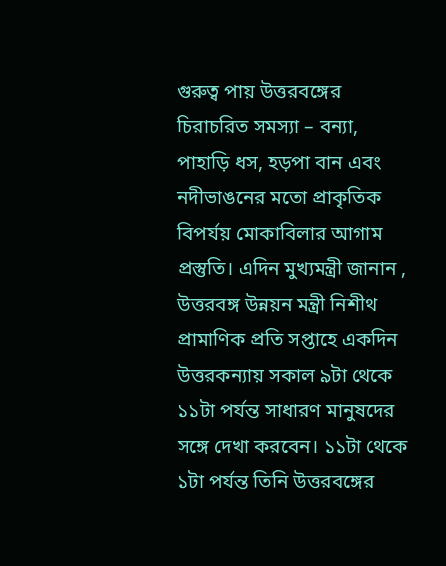গুরুত্ব পায় উত্তরবঙ্গের চিরাচরিত সমস্যা – বন্যা, পাহাড়ি ধস, হড়পা বান এবং নদীভাঙনের মতো প্রাকৃতিক বিপর্যয় মোকাবিলার আগাম প্রস্তুতি। এদিন মুখ্যমন্ত্রী জানান , উত্তরবঙ্গ উন্নয়ন মন্ত্রী নিশীথ প্রামাণিক প্রতি সপ্তাহে একদিন উত্তরকন্যায় সকাল ৯টা থেকে ১১টা পর্যন্ত সাধারণ মানুষদের সঙ্গে দেখা করবেন। ১১টা থেকে ১টা পর্যন্ত তিনি উত্তরবঙ্গের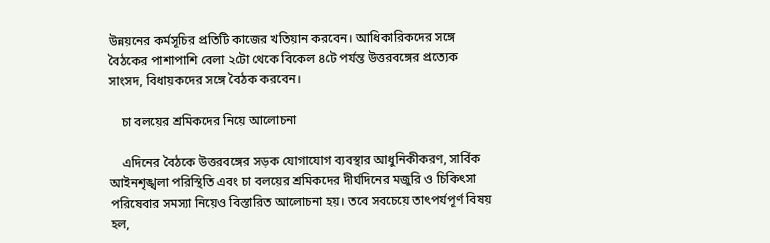উন্নয়নের কর্মসূচির প্রতিটি কাজের খতিয়ান করবেন। আধিকারিকদের সঙ্গে বৈঠকের পাশাপাশি বেলা ২টো থেকে বিকেল ৪টে পর্যন্ত উত্তরবঙ্গের প্রত্যেক সাংসদ, বিধায়কদের সঙ্গে বৈঠক করবেন।

    চা বলয়ের শ্রমিকদের নিয়ে আলোচনা

    এদিনের বৈঠকে উত্তরবঙ্গের সড়ক যোগাযোগ ব্যবস্থার আধুনিকীকরণ, সার্বিক আইনশৃঙ্খলা পরিস্থিতি এবং চা বলয়ের শ্রমিকদের দীর্ঘদিনের মজুরি ও চিকিৎসা পরিষেবার সমস্যা নিয়েও বিস্তারিত আলোচনা হয়। তবে সবচেয়ে তাৎপর্যপূর্ণ বিষয় হল,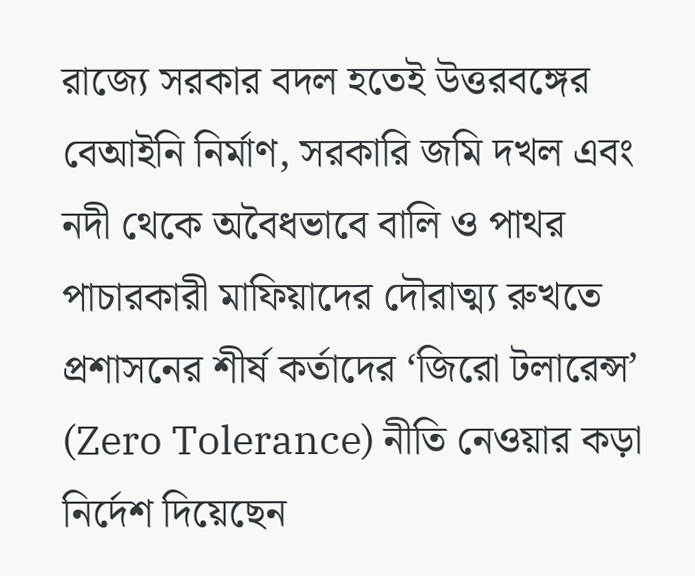রাজ্যে সরকার বদল হতেই উত্তরবঙ্গের বেআইনি নির্মাণ, সরকারি জমি দখল এবং নদী থেকে অবৈধভাবে বালি ও পাথর পাচারকারী মাফিয়াদের দৌরাত্ম্য রুখতে প্রশাসনের শীর্ষ কর্তাদের ‘জিরো টলারেন্স’ (Zero Tolerance) নীতি নেওয়ার কড়া নির্দেশ দিয়েছেন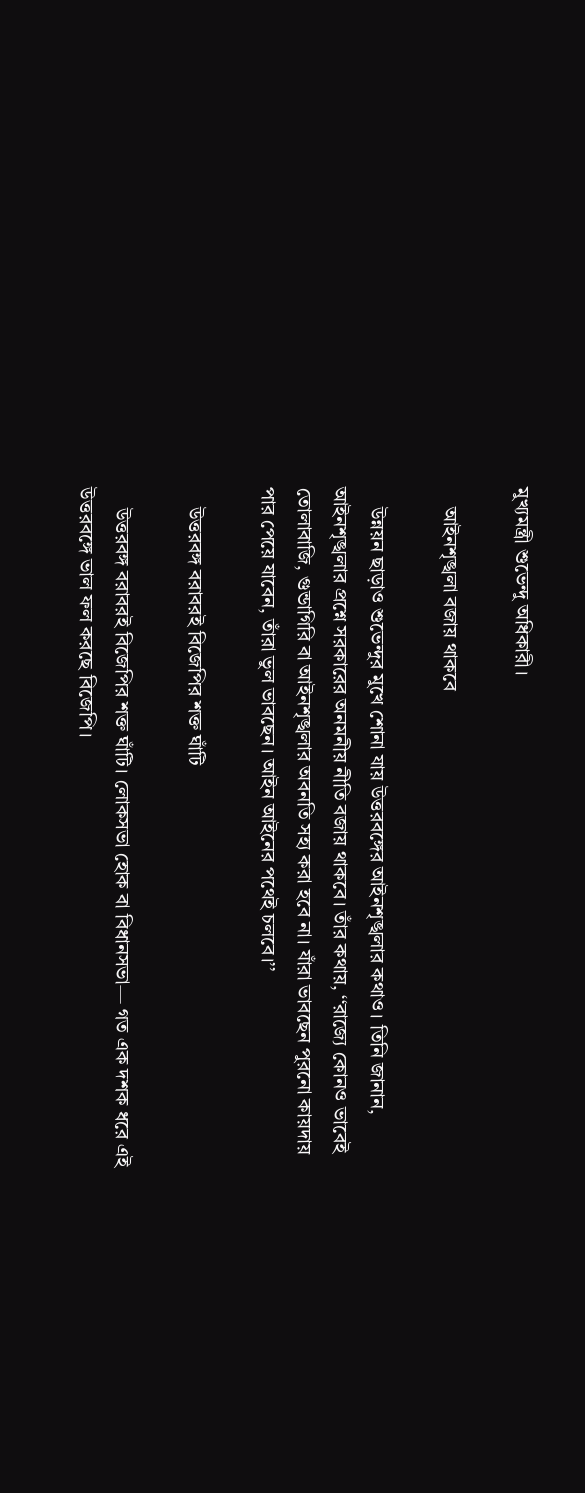মুখ্যমন্ত্রী শুভেন্দু অধিকারী।

    আইনশৃঙ্খলা বজায় থাকবে

    উন্নয়ন ছাড়াও শুভেন্দুর মুখে শোনা যায় উত্তরবঙ্গের আইনশৃঙ্খলার কথাও। তিনি জানান, আইনশৃঙ্খলার প্রশ্নে সরকারের অনমনীয় নীতি বজায় থাকবে। তাঁর কথায়, ‘‘রাজ্যে কোনও ভাবেই তোলাবাজি, গুন্ডাগিরি বা আইনশৃঙ্খলার অবনতি সহ্য করা হবে না। যাঁরা ভাবছেন পুরনো কায়দায় পার পেয়ে যাবেন, তাঁরা ভুল ভাবছেন। আইন আইনের পথেই চলবে।’’

    উত্তরবঙ্গ বরাবরই বিজেপির শক্ত ঘাঁটি

    উত্তরবঙ্গ বরাবরই বিজেপির শক্ত ঘাঁটি। লোকসভা হোক বা বিধানসভা— গত এক দশক ধরে এই উত্তরবঙ্গে ভাল ফল করছে বিজেপি।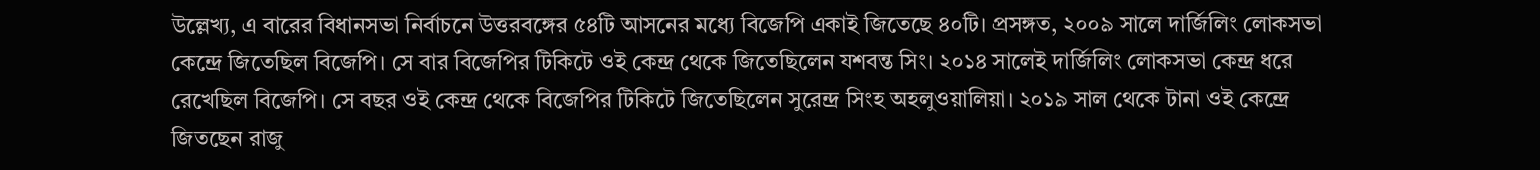উল্লেখ্য, এ বারের বিধানসভা নির্বাচনে উত্তরবঙ্গের ৫৪টি আসনের মধ্যে বিজেপি একাই জিতেছে ৪০টি। প্রসঙ্গত, ২০০৯ সালে দার্জিলিং লোকসভা কেন্দ্রে জিতেছিল বিজেপি। সে বার বিজেপির টিকিটে ওই কেন্দ্র থেকে জিতেছিলেন যশবন্ত সিং। ২০১৪ সালেই দার্জিলিং লোকসভা কেন্দ্র ধরে রেখেছিল বিজেপি। সে বছর ওই কেন্দ্র থেকে বিজেপির টিকিটে জিতেছিলেন সুরেন্দ্র সিংহ অহলুওয়ালিয়া। ২০১৯ সাল থেকে টানা ওই কেন্দ্রে জিতছেন রাজু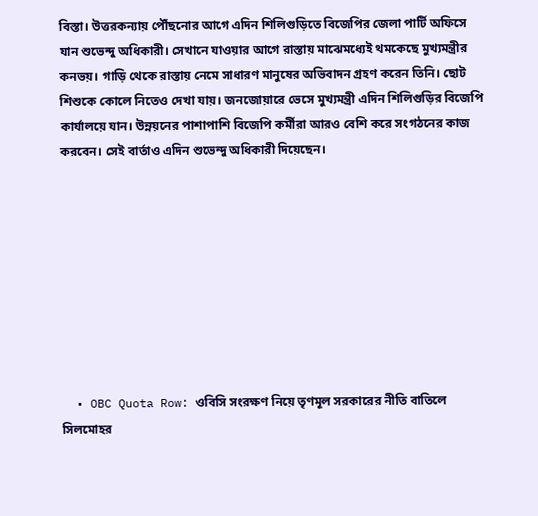বিস্তা। উত্তরকন্যায় পৌঁছনোর আগে এদিন শিলিগুড়িতে বিজেপির জেলা পার্টি অফিসে যান শুভেন্দু অধিকারী। সেখানে যাওয়ার আগে রাস্তায় মাঝেমধ্যেই থমকেছে মুখ্যমন্ত্রীর কনভয়। গাড়ি থেকে রাস্তায় নেমে সাধারণ মানুষের অভিবাদন গ্রহণ করেন তিনি। ছোট শিশুকে কোলে নিতেও দেখা যায়। জনজোয়ারে ভেসে মুখ্যমন্ত্রী এদিন শিলিগুড়ির বিজেপি কার্যালয়ে যান। উন্নয়নের পাশাপাশি বিজেপি কর্মীরা আরও বেশি করে সংগঠনের কাজ করবেন। সেই বার্তাও এদিন শুভেন্দু অধিকারী দিয়েছেন।









  • OBC Quota Row: ওবিসি সংরক্ষণ নিয়ে তৃণমূল সরকারের নীতি বাতিলে সিলমোহর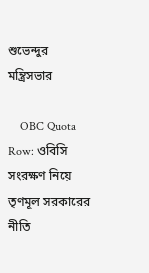শুভেন্দুর মন্ত্রিসভার

    OBC Quota Row: ওবিসি সংরক্ষণ নিয়ে তৃণমূল সরকারের নীতি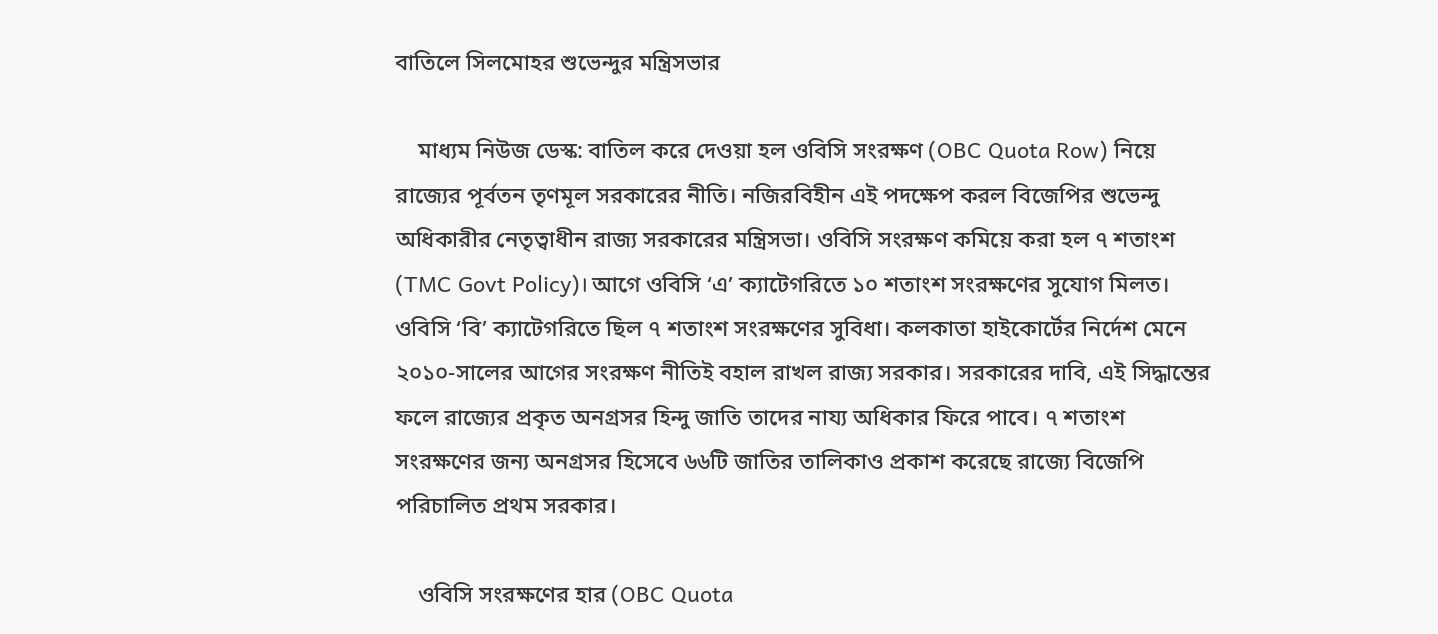বাতিলে সিলমোহর শুভেন্দুর মন্ত্রিসভার

    মাধ্যম নিউজ ডেস্ক: বাতিল করে দেওয়া হল ওবিসি সংরক্ষণ (OBC Quota Row) নিয়ে রাজ্যের পূর্বতন তৃণমূল সরকারের নীতি। নজিরবিহীন এই পদক্ষেপ করল বিজেপির শুভেন্দু অধিকারীর নেতৃত্বাধীন রাজ্য সরকারের মন্ত্রিসভা। ওবিসি সংরক্ষণ কমিয়ে করা হল ৭ শতাংশ (TMC Govt Policy)। আগে ওবিসি ‘এ’ ক্যাটেগরিতে ১০ শতাংশ সংরক্ষণের সুযোগ মিলত। ওবিসি ‘বি’ ক্যাটেগরিতে ছিল ৭ শতাংশ সংরক্ষণের সুবিধা। কলকাতা হাইকোর্টের নির্দেশ মেনে ২০১০-সালের আগের সংরক্ষণ নীতিই বহাল রাখল রাজ্য সরকার। সরকারের দাবি, এই সিদ্ধান্তের ফলে রাজ্যের প্রকৃত অনগ্রসর হিন্দু জাতি তাদের নায্য অধিকার ফিরে পাবে। ৭ শতাংশ সংরক্ষণের জন্য অনগ্রসর হিসেবে ৬৬টি জাতির তালিকাও প্রকাশ করেছে রাজ্যে বিজেপি পরিচালিত প্রথম সরকার।

    ওবিসি সংরক্ষণের হার (OBC Quota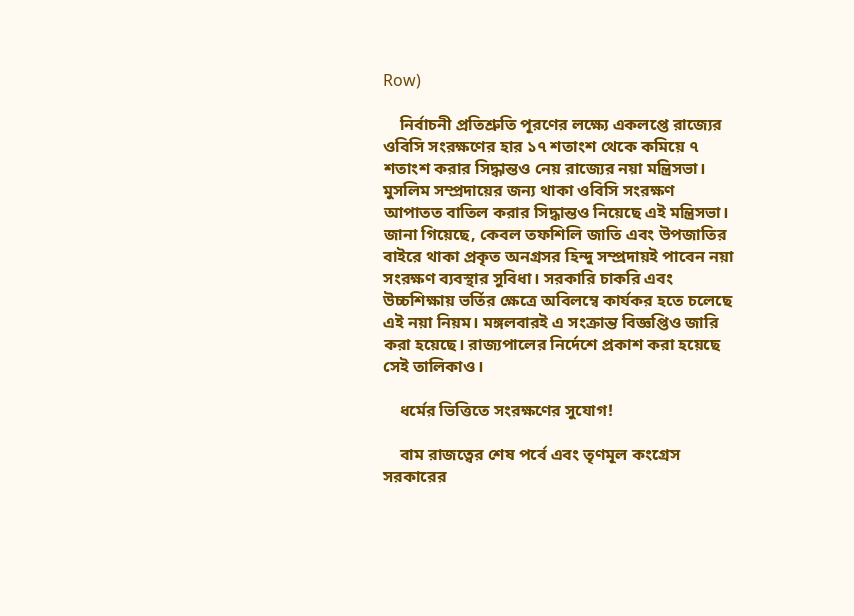Row)

    নির্বাচনী প্রতিশ্রুতি পূরণের লক্ষ্যে একলপ্তে রাজ্যের ওবিসি সংরক্ষণের হার ১৭ শতাংশ থেকে কমিয়ে ৭ শতাংশ করার সিদ্ধান্তও নেয় রাজ্যের নয়া মন্ত্রিসভা। মুসলিম সম্প্রদায়ের জন্য থাকা ওবিসি সংরক্ষণ আপাতত বাতিল করার সিদ্ধান্তও নিয়েছে এই মন্ত্রিসভা। জানা গিয়েছে, কেবল তফশিলি জাতি এবং উপজাতির বাইরে থাকা প্রকৃত অনগ্রসর হিন্দু সম্প্রদায়ই পাবেন নয়া সংরক্ষণ ব্যবস্থার সুবিধা। সরকারি চাকরি এবং উচ্চশিক্ষায় ভর্তির ক্ষেত্রে অবিলম্বে কার্যকর হতে চলেছে এই নয়া নিয়ম। মঙ্গলবারই এ সংক্রান্ত বিজ্ঞপ্তিও জারি করা হয়েছে। রাজ্যপালের নির্দেশে প্রকাশ করা হয়েছে সেই তালিকাও।

    ধর্মের ভিত্তিতে সংরক্ষণের সুযোগ!

    বাম রাজত্বের শেষ পর্বে এবং তৃণমূল কংগ্রেস সরকারের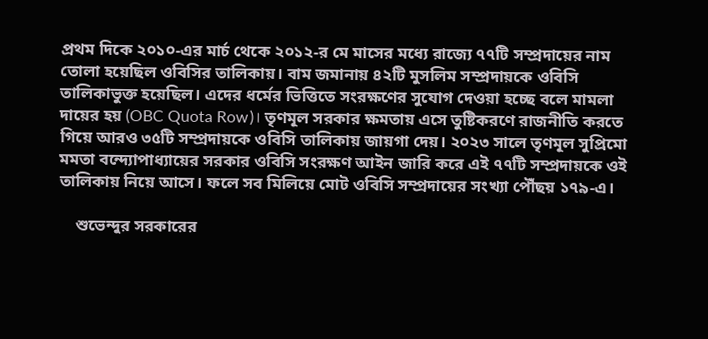প্রথম দিকে ২০১০-এর মার্চ থেকে ২০১২-র মে মাসের মধ্যে রাজ্যে ৭৭টি সম্প্রদায়ের নাম তোলা হয়েছিল ওবিসির তালিকায়। বাম জমানায় ৪২টি মুসলিম সম্প্রদায়কে ওবিসি তালিকাভুক্ত হয়েছিল। এদের ধর্মের ভিত্তিতে সংরক্ষণের সুযোগ দেওয়া হচ্ছে বলে মামলা দায়ের হয় (OBC Quota Row)। তৃণমূল সরকার ক্ষমতায় এসে তুষ্টিকরণে রাজনীতি করতে গিয়ে আরও ৩৫টি সম্প্রদায়কে ওবিসি তালিকায় জায়গা দেয়। ২০২৩ সালে তৃণমূল সুপ্রিমো মমতা বন্দ্যোপাধ্যায়ের সরকার ওবিসি সংরক্ষণ আইন জারি করে এই ৭৭টি সম্প্রদায়কে ওই তালিকায় নিয়ে আসে। ফলে সব মিলিয়ে মোট ওবিসি সম্প্রদায়ের সংখ্যা পৌঁছয় ১৭৯-এ।

    শুভেন্দুর সরকারের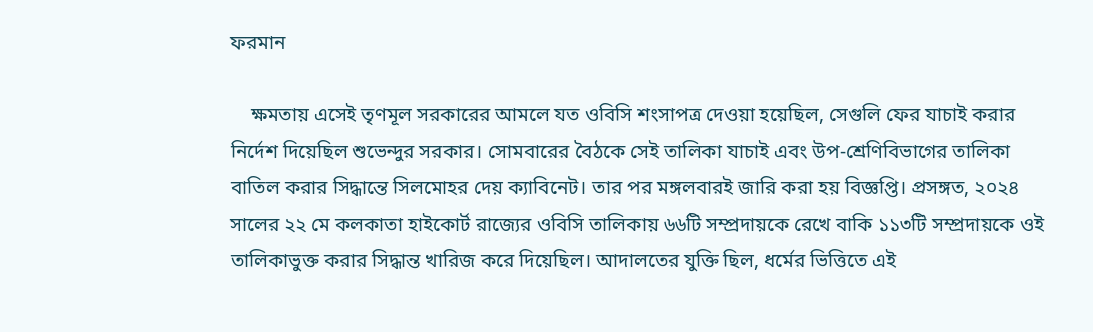ফরমান

    ক্ষমতায় এসেই তৃণমূল সরকারের আমলে যত ওবিসি শংসাপত্র দেওয়া হয়েছিল, সেগুলি ফের যাচাই করার নির্দেশ দিয়েছিল শুভেন্দুর সরকার। সোমবারের বৈঠকে সেই তালিকা যাচাই এবং উপ-শ্রেণিবিভাগের তালিকা বাতিল করার সিদ্ধান্তে সিলমোহর দেয় ক্যাবিনেট। তার পর মঙ্গলবারই জারি করা হয় বিজ্ঞপ্তি। প্রসঙ্গত, ২০২৪ সালের ২২ মে কলকাতা হাইকোর্ট রাজ্যের ওবিসি তালিকায় ৬৬টি সম্প্রদায়কে রেখে বাকি ১১৩টি সম্প্রদায়কে ওই তালিকাভুক্ত করার সিদ্ধান্ত খারিজ করে দিয়েছিল। আদালতের যুক্তি ছিল, ধর্মের ভিত্তিতে এই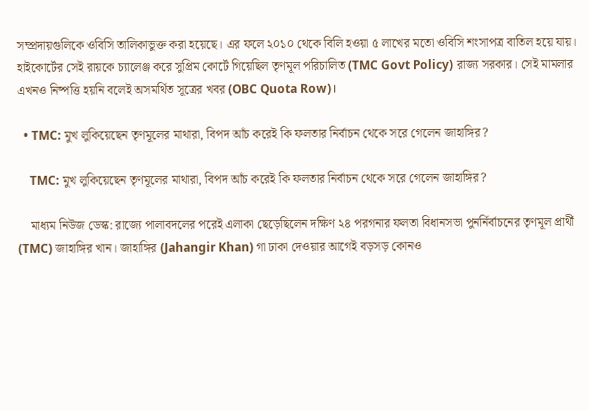সম্প্রদায়গুলিকে ওবিসি তালিকাভুক্ত করা হয়েছে। এর ফলে ২০১০ থেকে বিলি হওয়া ৫ লাখের মতো ওবিসি শংসাপত্র বাতিল হয়ে যায়। হাইকোর্টের সেই রায়কে চ্যালেঞ্জ করে সুপ্রিম কোর্টে গিয়েছিল তৃণমূল পরিচালিত (TMC Govt Policy) রাজ্য সরকার। সেই মামলার এখনও নিষ্পত্তি হয়নি বলেই অসমর্থিত সূত্রের খবর (OBC Quota Row)।

  • TMC: মুখ লুকিয়েছেন তৃণমূলের মাথারা, বিপদ আঁচ করেই কি ফলতার নির্বাচন থেকে সরে গেলেন জাহাঙ্গির?

    TMC: মুখ লুকিয়েছেন তৃণমূলের মাথারা, বিপদ আঁচ করেই কি ফলতার নির্বাচন থেকে সরে গেলেন জাহাঙ্গির?

    মাধ্যম নিউজ ডেস্ক: রাজ্যে পালাবদলের পরেই এলাকা ছেড়েছিলেন দক্ষিণ ২৪ পরগনার ফলতা বিধানসভা পুনর্নির্বাচনের তৃণমূল প্রার্থী (TMC) জাহাঙ্গির খান। জাহাঙ্গির (Jahangir Khan) গা ঢাকা দেওয়ার আগেই বড়সড় কোনও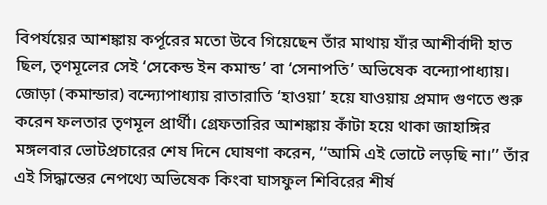বিপর্যয়ের আশঙ্কায় কর্পূরের মতো উবে গিয়েছেন তাঁর মাথায় যাঁর আশীর্বাদী হাত ছিল, তৃণমূলের সেই ‘সেকেন্ড ইন কমান্ড’ বা ‘সেনাপতি’ অভিষেক বন্দ্যোপাধ্যায়। জোড়া (কমান্ডার) বন্দ্যোপাধ্যায় রাতারাতি ‘হাওয়া’ হয়ে যাওয়ায় প্রমাদ গুণতে শুরু করেন ফলতার তৃণমূল প্রার্থী। গ্রেফতারির আশঙ্কায় কাঁটা হয়ে থাকা জাহাঙ্গির মঙ্গলবার ভোটপ্রচারের শেষ দিনে ঘোষণা করেন, ‘‘আমি এই ভোটে লড়ছি না।’’ তাঁর এই সিদ্ধান্তের নেপথ্যে অভিষেক কিংবা ঘাসফুল শিবিরের শীর্ষ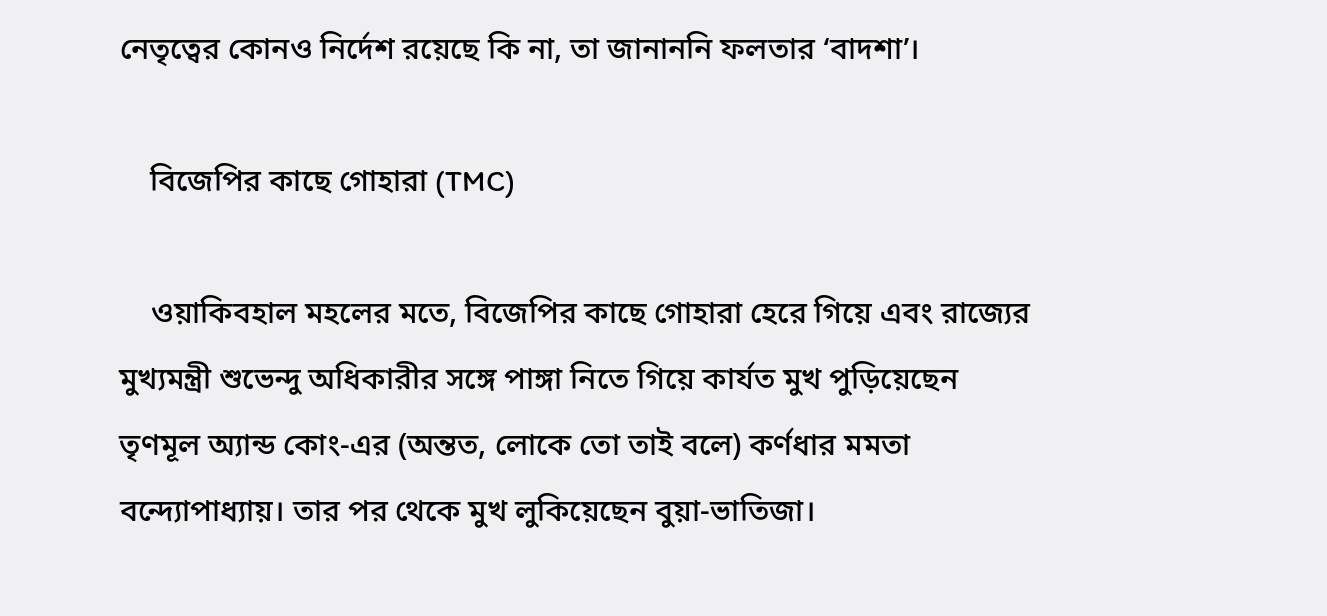নেতৃত্বের কোনও নির্দেশ রয়েছে কি না, তা জানাননি ফলতার ‘বাদশা’।

    বিজেপির কাছে গোহারা (TMC)

    ওয়াকিবহাল মহলের মতে, বিজেপির কাছে গোহারা হেরে গিয়ে এবং রাজ্যের মুখ্যমন্ত্রী শুভেন্দু অধিকারীর সঙ্গে পাঙ্গা নিতে গিয়ে কার্যত মুখ পুড়িয়েছেন তৃণমূল অ্যান্ড কোং-এর (অন্তত, লোকে তো তাই বলে) কর্ণধার মমতা বন্দ্যোপাধ্যায়। তার পর থেকে মুখ লুকিয়েছেন বুয়া-ভাতিজা।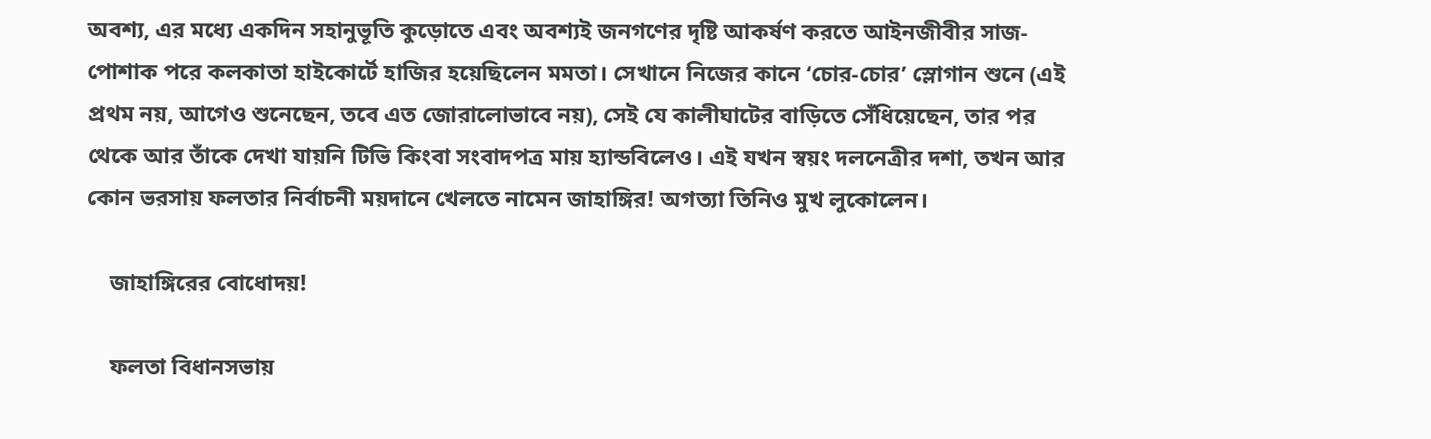অবশ্য, এর মধ্যে একদিন সহানুভূতি কুড়োতে এবং অবশ্যই জনগণের দৃষ্টি আকর্ষণ করতে আইনজীবীর সাজ-পোশাক পরে কলকাতা হাইকোর্টে হাজির হয়েছিলেন মমতা। সেখানে নিজের কানে ‘চোর-চোর’ স্লোগান শুনে (এই প্রথম নয়, আগেও শুনেছেন, তবে এত জোরালোভাবে নয়), সেই যে কালীঘাটের বাড়িতে সেঁধিয়েছেন, তার পর থেকে আর তাঁকে দেখা যায়নি টিভি কিংবা সংবাদপত্র মায় হ্যান্ডবিলেও। এই যখন স্বয়ং দলনেত্রীর দশা, তখন আর কোন ভরসায় ফলতার নির্বাচনী ময়দানে খেলতে নামেন জাহাঙ্গির! অগত্যা তিনিও মুখ লুকোলেন।

    জাহাঙ্গিরের বোধোদয়!

    ফলতা বিধানসভায়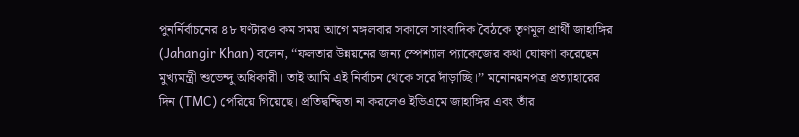পুনর্নির্বাচনের ৪৮ ঘণ্টারও কম সময় আগে মঙ্গলবার সকালে সাংবাদিক বৈঠকে তৃণমূল প্রার্থী জাহাঙ্গির (Jahangir Khan) বলেন, ‘‘ফলতার উন্নয়নের জন্য স্পেশ্যাল প্যাকেজের কথা ঘোষণা করেছেন মুখ্যমন্ত্রী শুভেন্দু অধিকারী। তাই আমি এই নির্বাচন থেকে সরে দাঁড়াচ্ছি।’’ মনোনয়নপত্র প্রত্যাহারের দিন (TMC) পেরিয়ে গিয়েছে। প্রতিদ্বন্দ্বিতা না করলেও ইভিএমে জাহাঙ্গির এবং তাঁর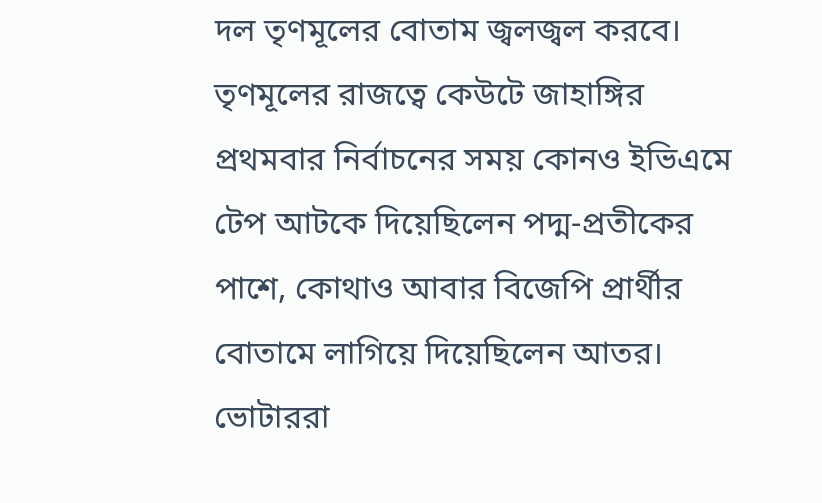দল তৃণমূলের বোতাম জ্বলজ্বল করবে। তৃণমূলের রাজত্বে কেউটে জাহাঙ্গির প্রথমবার নির্বাচনের সময় কোনও ইভিএমে টেপ আটকে দিয়েছিলেন পদ্ম-প্রতীকের পাশে, কোথাও আবার বিজেপি প্রার্থীর বোতামে লাগিয়ে দিয়েছিলেন আতর। ভোটাররা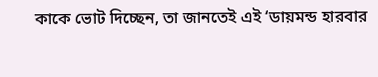কাকে ভোট দিচ্ছেন, তা জানতেই এই ‘ডায়মন্ড হারবার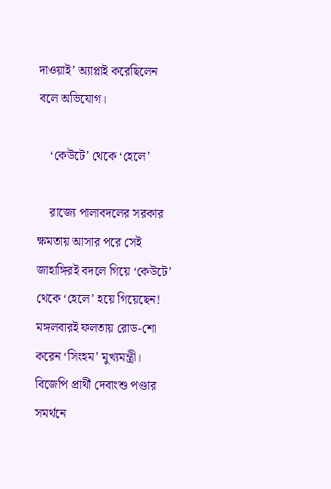দাওয়াই’ অ্যাপ্লাই করেছিলেন বলে অভিযোগ।

    ‘কেউটে’ থেকে ‘হেলে’

    রাজ্যে পালাবদলের সরকার ক্ষমতায় আসার পরে সেই জাহাঙ্গিরই বদলে গিয়ে ‘কেউটে’ থেকে ‘হেলে’ হয়ে গিয়েছেন! মঙ্গলবারই ফলতায় রোড-শো করেন ‘সিংহম’ মুখ্যমন্ত্রী। বিজেপি প্রার্থী দেবাংশু পণ্ডার সমর্থনে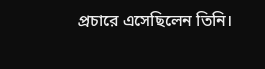প্রচারে এসেছিলেন তিনি।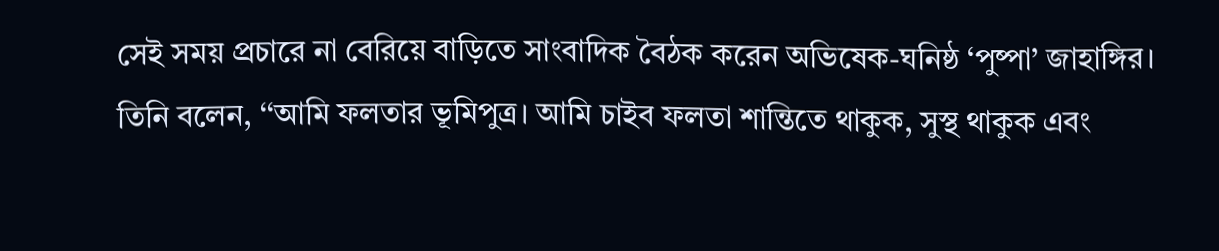সেই সময় প্রচারে না বেরিয়ে বাড়িতে সাংবাদিক বৈঠক করেন অভিষেক-ঘনিষ্ঠ ‘পুষ্পা’ জাহাঙ্গির। তিনি বলেন, ‘‘আমি ফলতার ভূমিপুত্র। আমি চাইব ফলতা শান্তিতে থাকুক, সুস্থ থাকুক এবং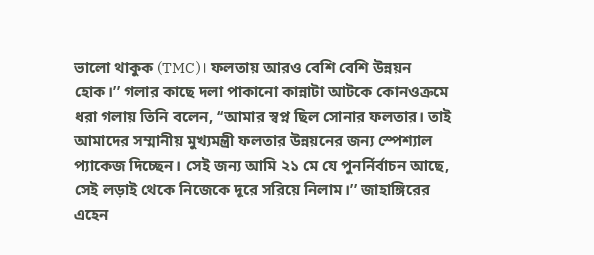ভালো থাকুক (TMC)। ফলতায় আরও বেশি বেশি উন্নয়ন হোক।’’ গলার কাছে দলা পাকানো কান্নাটা আটকে কোনওক্রমে ধরা গলায় তিনি বলেন, ‘‘আমার স্বপ্ন ছিল সোনার ফলতার। তাই আমাদের সম্মানীয় মুখ্যমন্ত্রী ফলতার উন্নয়নের জন্য স্পেশ্যাল প্যাকেজ দিচ্ছেন। সেই জন্য আমি ২১ মে যে পুনর্নির্বাচন আছে, সেই লড়াই থেকে নিজেকে দূরে সরিয়ে নিলাম।’’ জাহাঙ্গিরের এহেন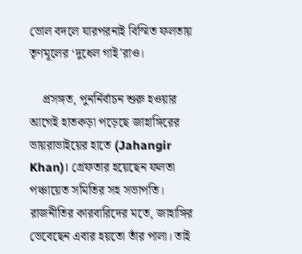ভোল বদলে যারপরনাই বিস্মিত ফলতায় তৃণমূলের ‘দুধেল গাই’রাও।

    প্রসঙ্গত, পুনর্নির্বাচন শুরু হওয়ার আগেই হাতকড়া পড়েছে জাহাঙ্গিরের ভায়রাভাইয়ের হাতে (Jahangir Khan)। গ্রেফতার হয়েছেন ফলতা পঞ্চায়েত সমিতির সহ সভাপতি। রাজনীতির কারবারিদের মতে, জাহাঙ্গির ভেবেছেন এবার হয়তো তাঁর পালা। তাই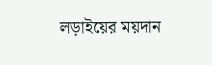লড়াইয়ের ময়দান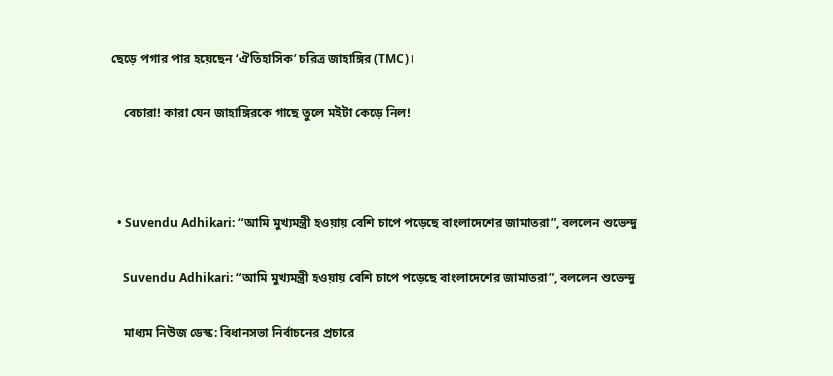ছেড়ে পগার পার হয়েছেন ‘ঐতিহাসিক’ চরিত্র জাহাঙ্গির (TMC)।

    বেচারা! কারা যেন জাহাঙ্গিরকে গাছে তুলে মইটা কেড়ে নিল!



  • Suvendu Adhikari: “আমি মুখ্যমন্ত্রী হওয়ায় বেশি চাপে পড়েছে বাংলাদেশের জামাতরা”, বললেন শুভেন্দু

    Suvendu Adhikari: “আমি মুখ্যমন্ত্রী হওয়ায় বেশি চাপে পড়েছে বাংলাদেশের জামাতরা”, বললেন শুভেন্দু

    মাধ্যম নিউজ ডেস্ক: বিধানসভা নির্বাচনের প্রচারে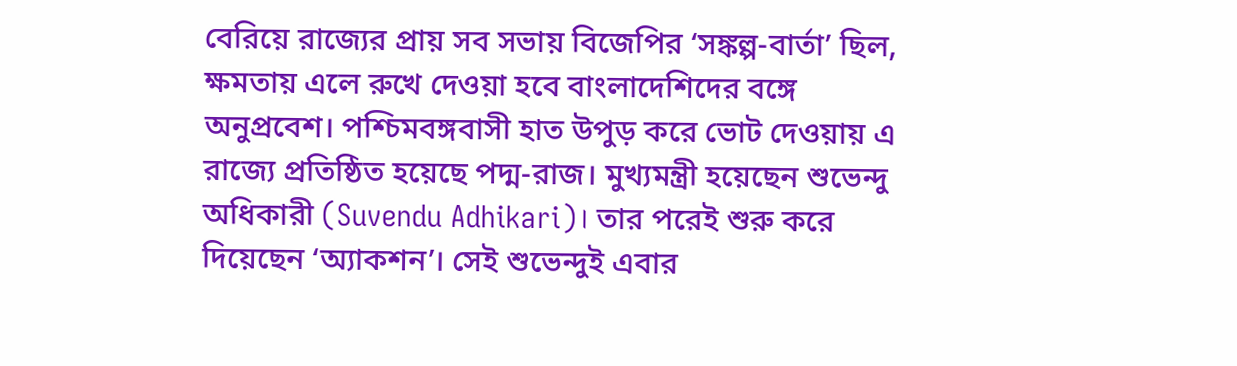বেরিয়ে রাজ্যের প্রায় সব সভায় বিজেপির ‘সঙ্কল্প-বার্তা’ ছিল, ক্ষমতায় এলে রুখে দেওয়া হবে বাংলাদেশিদের বঙ্গে অনুপ্রবেশ। পশ্চিমবঙ্গবাসী হাত উপুড় করে ভোট দেওয়ায় এ রাজ্যে প্রতিষ্ঠিত হয়েছে পদ্ম-রাজ। মুখ্যমন্ত্রী হয়েছেন শুভেন্দু অধিকারী (Suvendu Adhikari)। তার পরেই শুরু করে দিয়েছেন ‘অ্যাকশন’। সেই শুভেন্দুই এবার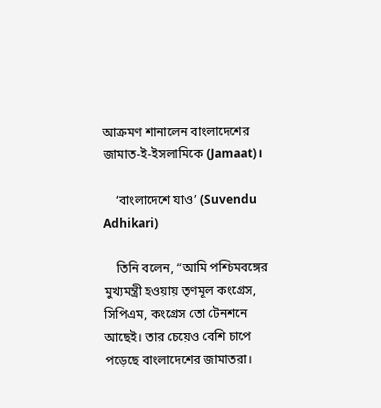আক্রমণ শানালেন বাংলাদেশের জামাত-ই-ইসলামিকে (Jamaat)।

    ‘বাংলাদেশে যাও’ (Suvendu Adhikari)

    তিনি বলেন, “আমি পশ্চিমবঙ্গের মুখ্যমন্ত্রী হওয়ায় তৃণমূল কংগ্রেস, সিপিএম, কংগ্রেস তো টেনশনে আছেই। তার চেয়েও বেশি চাপে পড়েছে বাংলাদেশের জামাতরা।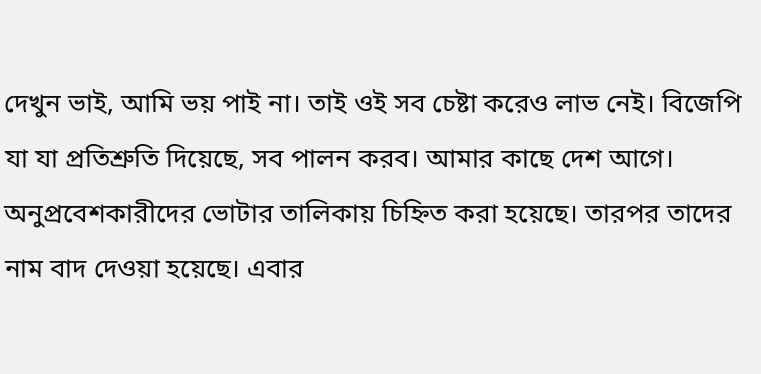দেখুন ভাই, আমি ভয় পাই না। তাই ওই সব চেষ্টা করেও লাভ নেই। বিজেপি যা যা প্রতিশ্রুতি দিয়েছে, সব পালন করব। আমার কাছে দেশ আগে। অনুপ্রবেশকারীদের ভোটার তালিকায় চিহ্নিত করা হয়েছে। তারপর তাদের নাম বাদ দেওয়া হয়েছে। এবার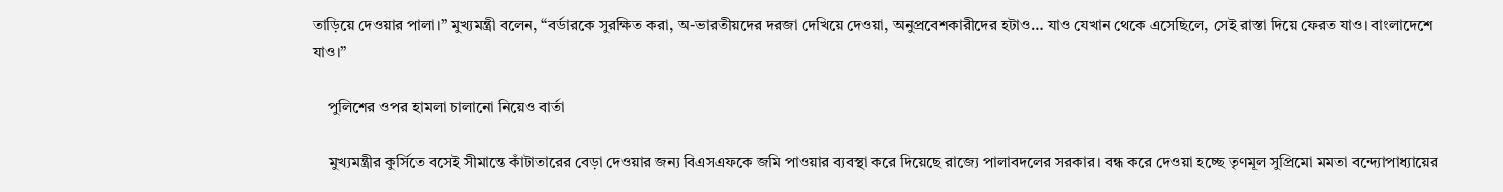তাড়িয়ে দেওয়ার পালা।” মুখ্যমন্ত্রী বলেন, “বর্ডারকে সুরক্ষিত করা, অ-ভারতীয়দের দরজা দেখিয়ে দেওয়া, অনুপ্রবেশকারীদের হটাও… যাও যেখান থেকে এসেছিলে, সেই রাস্তা দিয়ে ফেরত যাও। বাংলাদেশে যাও।”

    পুলিশের ওপর হামলা চালানো নিয়েও বার্তা

    মুখ্যমন্ত্রীর কুর্সিতে বসেই সীমান্তে কাঁটাতারের বেড়া দেওয়ার জন্য বিএসএফকে জমি পাওয়ার ব্যবস্থা করে দিয়েছে রাজ্যে পালাবদলের সরকার। বন্ধ করে দেওয়া হচ্ছে তৃণমূল সুপ্রিমো মমতা বন্দ্যোপাধ্যায়ের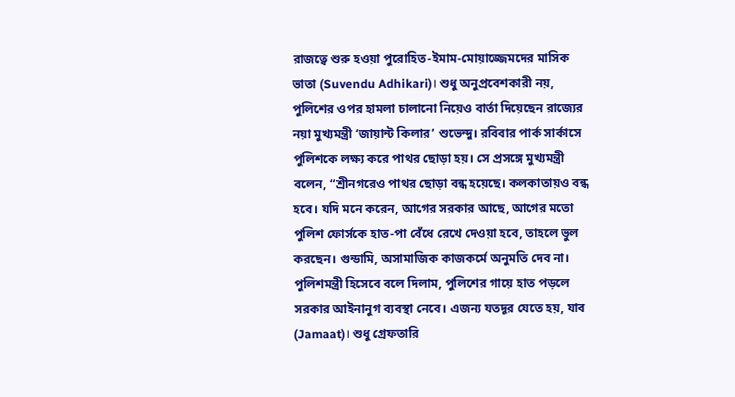রাজত্বে শুরু হওয়া পুরোহিত-ইমাম-মোয়াজ্জেমদের মাসিক ভাতা (Suvendu Adhikari)। শুধু অনুপ্রবেশকারী নয়, পুলিশের ওপর হামলা চালানো নিয়েও বার্তা দিয়েছেন রাজ্যের নয়া মুখ্যমন্ত্রী ‘জায়ান্ট কিলার’ শুভেন্দু। রবিবার পার্ক সার্কাসে পুলিশকে লক্ষ্য করে পাথর ছোড়া হয়। সে প্রসঙ্গে মুখ্যমন্ত্রী বলেন, “শ্রীনগরেও পাথর ছোড়া বন্ধ হয়েছে। কলকাতায়ও বন্ধ হবে। যদি মনে করেন, আগের সরকার আছে, আগের মতো পুলিশ ফোর্সকে হাত-পা বেঁধে রেখে দেওয়া হবে, তাহলে ভুল করছেন। গুন্ডামি, অসামাজিক কাজকর্মে অনুমতি দেব না। পুলিশমন্ত্রী হিসেবে বলে দিলাম, পুলিশের গায়ে হাত পড়লে সরকার আইনানুগ ব্যবস্থা নেবে। এজন্য যতদূর যেতে হয়, যাব (Jamaat)। শুধু গ্রেফতারি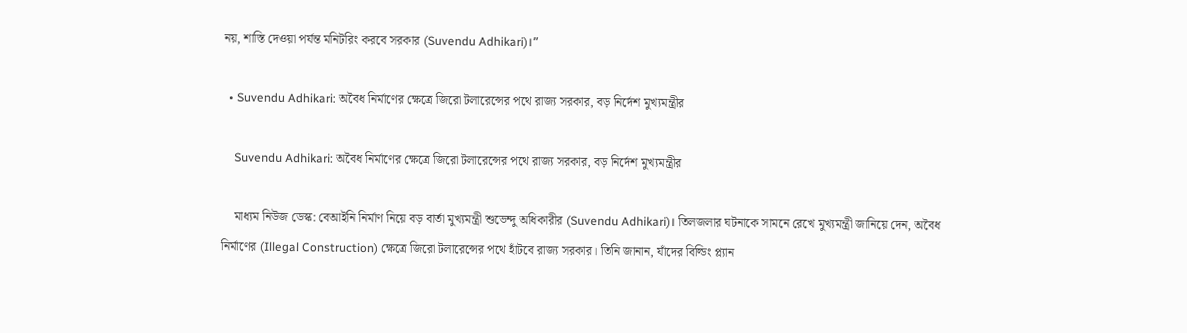নয়, শাস্তি দেওয়া পর্যন্ত মনিটরিং করবে সরকার (Suvendu Adhikari)।”

  • Suvendu Adhikari: অবৈধ নির্মাণের ক্ষেত্রে জিরো টলারেন্সের পথে রাজ্য সরকার, বড় নির্দেশ মুখ্যমন্ত্রীর

    Suvendu Adhikari: অবৈধ নির্মাণের ক্ষেত্রে জিরো টলারেন্সের পথে রাজ্য সরকার, বড় নির্দেশ মুখ্যমন্ত্রীর

    মাধ্যম নিউজ ডেস্ক: বেআইনি নির্মাণ নিয়ে বড় বার্তা মুখ্যমন্ত্রী শুভেন্দু অধিকারীর (Suvendu Adhikari)। তিলজলার ঘটনাকে সামনে রেখে মুখ্যমন্ত্রী জানিয়ে দেন, অবৈধ নির্মাণের (Illegal Construction) ক্ষেত্রে জিরো টলারেন্সের পথে হাঁটবে রাজ্য সরকার। তিনি জানান, যাঁদের বিল্ডিং প্ল্যান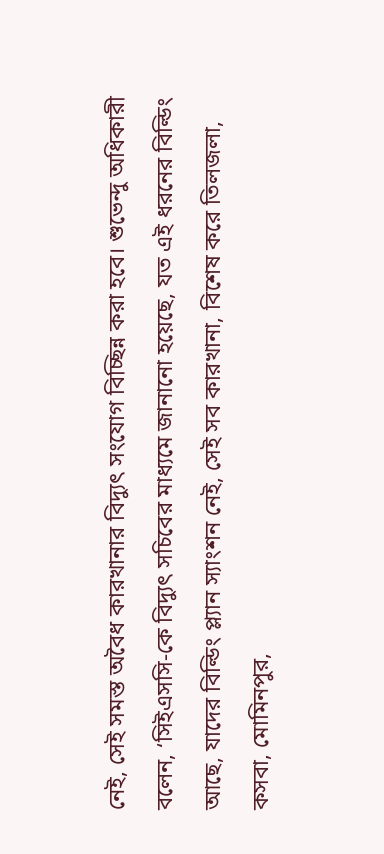নেই, সেই সমস্ত অবৈধ কারখানার বিদ্যুৎ সংযোগ বিচ্ছিন্ন করা হবে। শুভেন্দু অধিকারী বলেন, ‘সিইএসসি-কে বিদ্যুৎ সচিবের মাধ্যমে জানানো হয়েছে, যত এই ধরনের বিল্ডিং আছে, যাদের বিল্ডিং প্ল্যান স্যাংশন নেই, সেই সব কারখানা, বিশেষ করে তিলজলা, কসবা, মোমিনপুর,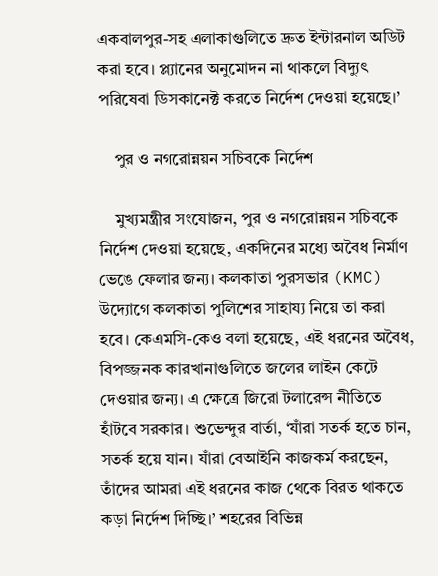একবালপুর-সহ এলাকাগুলিতে দ্রুত ইন্টারনাল অডিট করা হবে। প্ল্যানের অনুমোদন না থাকলে বিদ্যুৎ পরিষেবা ডিসকানেক্ট করতে নির্দেশ দেওয়া হয়েছে।’

    পুর ও নগরোন্নয়ন সচিবকে নির্দেশ

    মুখ্যমন্ত্রীর সংযোজন, পুর ও নগরোন্নয়ন সচিবকে নির্দেশ দেওয়া হয়েছে, একদিনের মধ্যে অবৈধ নির্মাণ ভেঙে ফেলার জন্য। কলকাতা পুরসভার (KMC) উদ্যোগে কলকাতা পুলিশের সাহায্য নিয়ে তা করা হবে। কেএমসি-কেও বলা হয়েছে, এই ধরনের অবৈধ, বিপজ্জনক কারখানাগুলিতে জলের লাইন কেটে দেওয়ার জন্য। এ ক্ষেত্রে জিরো টলারেন্স নীতিতে হাঁটবে সরকার। শুভেন্দুর বার্তা, ‘যাঁরা সতর্ক হতে চান, সতর্ক হয়ে যান। যাঁরা বেআইনি কাজকর্ম করছেন, তাঁদের আমরা এই ধরনের কাজ থেকে বিরত থাকতে কড়া নির্দেশ দিচ্ছি।’ শহরের বিভিন্ন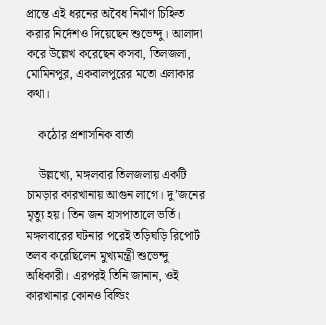প্রান্তে এই ধরনের অবৈধ নির্মাণ চিহ্নিত করার নির্দেশও দিয়েছেন শুভেন্দু। আলাদা করে উল্লেখ করেছেন কসবা, তিলজলা, মোমিনপুর, একবালপুরের মতো এলাকার কথা।

    কঠোর প্রশাসনিক বার্তা

    উল্লখ্যে, মঙ্গলবার তিলজলায় একটি চামড়ার কারখানায় আগুন লাগে। দু’জনের মৃত্যু হয়। তিন জন হাসপাতালে ভর্তি। মঙ্গলবারের ঘটনার পরেই তড়িঘড়ি রিপোর্ট তলব করেছিলেন মুখ্যমন্ত্রী শুভেন্দু অধিকারী। এরপরই তিনি জানান, ওই কারখানার কোনও বিল্ডিং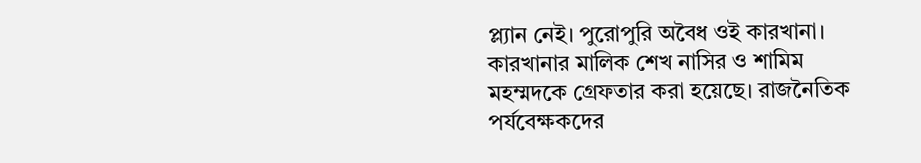প্ল্যান নেই। পুরোপুরি অবৈধ ওই কারখানা। কারখানার মালিক শেখ নাসির ও শামিম মহম্মদকে গ্রেফতার করা হয়েছে। রাজনৈতিক পর্যবেক্ষকদের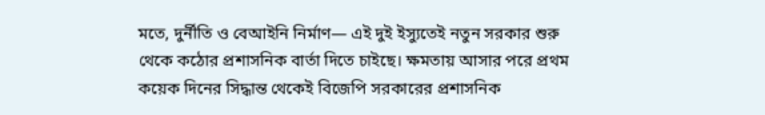মতে, দুর্নীতি ও বেআইনি নির্মাণ— এই দুই ইস্যুতেই নতুন সরকার শুরু থেকে কঠোর প্রশাসনিক বার্তা দিতে চাইছে। ক্ষমতায় আসার পরে প্রথম কয়েক দিনের সিদ্ধান্ত থেকেই বিজেপি সরকারের প্রশাসনিক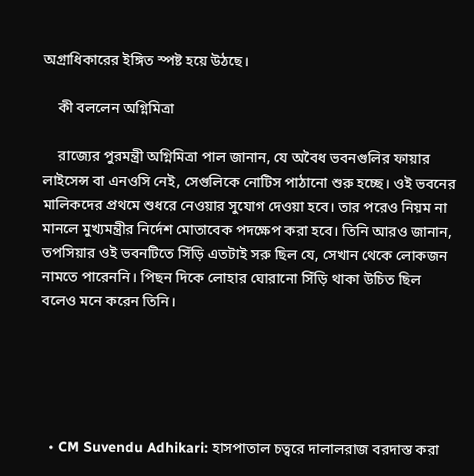অগ্রাধিকারের ইঙ্গিত স্পষ্ট হয়ে উঠছে।

    কী বললেন অগ্নিমিত্রা

    রাজ্যের পুরমন্ত্রী অগ্নিমিত্রা পাল জানান, যে অবৈধ ভবনগুলির ফায়ার লাইসেন্স বা এনওসি নেই, সেগুলিকে নোটিস পাঠানো শুরু হচ্ছে। ওই ভবনের মালিকদের প্রথমে শুধরে নেওয়ার সুযোগ দেওয়া হবে। তার পরেও নিয়ম না মানলে মুখ্যমন্ত্রীর নির্দেশ মোতাবেক পদক্ষেপ করা হবে। তিনি আরও জানান, তপসিয়ার ওই ভবনটিতে সিঁড়ি এতটাই সরু ছিল যে, সেখান থেকে লোকজন নামতে পারেননি। পিছন দিকে লোহার ঘোরানো সিঁড়ি থাকা উচিত ছিল বলেও মনে করেন তিনি।





  • CM Suvendu Adhikari: হাসপাতাল চত্বরে দালালরাজ বরদাস্ত করা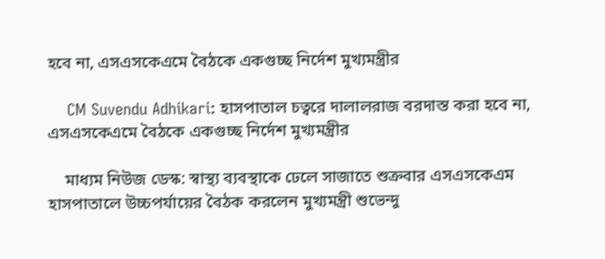হবে না, এসএসকেএমে বৈঠকে একগুচ্ছ নির্দেশ মুখ্যমন্ত্রীর

    CM Suvendu Adhikari: হাসপাতাল চত্বরে দালালরাজ বরদাস্ত করা হবে না, এসএসকেএমে বৈঠকে একগুচ্ছ নির্দেশ মুখ্যমন্ত্রীর

    মাধ্যম নিউজ ডেস্ক: স্বাস্থ্য ব্যবস্থাকে ঢেলে সাজাতে শুক্রবার এসএসকেএম হাসপাতালে উচ্চপর্যায়ের বৈঠক করলেন মুখ্যমন্ত্রী শুভেন্দু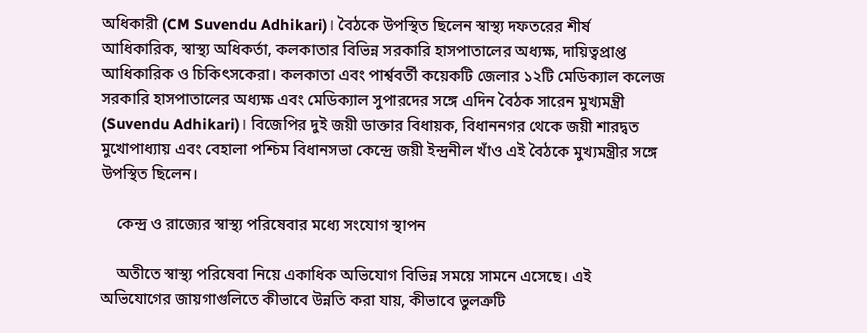অধিকারী (CM Suvendu Adhikari)। বৈঠকে উপস্থিত ছিলেন স্বাস্থ্য দফতরের শীর্ষ আধিকারিক, স্বাস্থ্য অধিকর্তা, কলকাতার বিভিন্ন সরকারি হাসপাতালের অধ্যক্ষ, দায়িত্বপ্রাপ্ত আধিকারিক ও চিকিৎসকেরা। কলকাতা এবং পার্শ্ববর্তী কয়েকটি জেলার ১২টি মেডিক্যাল কলেজ সরকারি হাসপাতালের অধ্যক্ষ এবং মেডিক্যাল সুপারদের সঙ্গে এদিন বৈঠক সারেন মুখ্যমন্ত্রী (Suvendu Adhikari)। বিজেপির দুই জয়ী ডাক্তার বিধায়ক, বিধাননগর থেকে জয়ী শারদ্বত মুখোপাধ্যায় এবং বেহালা পশ্চিম বিধানসভা কেন্দ্রে জয়ী ইন্দ্রনীল খাঁও এই বৈঠকে মুখ্যমন্ত্রীর সঙ্গে উপস্থিত ছিলেন।

    কেন্দ্র ও রাজ্যের স্বাস্থ্য পরিষেবার মধ্যে সংযোগ স্থাপন

    অতীতে স্বাস্থ্য পরিষেবা নিয়ে একাধিক অভিযোগ বিভিন্ন সময়ে সামনে এসেছে। এই অভিযোগের জায়গাগুলিতে কীভাবে উন্নতি করা যায়, কীভাবে ভুলত্রুটি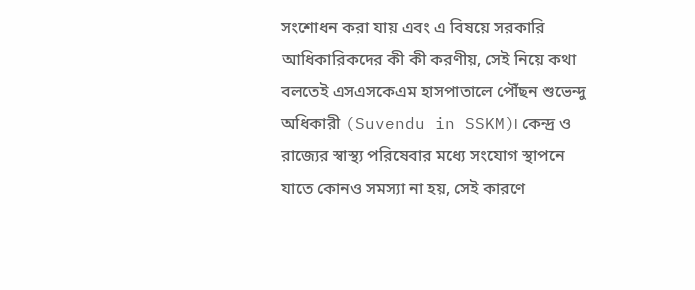সংশোধন করা যায় এবং এ বিষয়ে সরকারি আধিকারিকদের কী কী করণীয়, সেই নিয়ে কথা বলতেই এসএসকেএম হাসপাতালে পৌঁছন শুভেন্দু অধিকারী (Suvendu in SSKM)। কেন্দ্র ও রাজ্যের স্বাস্থ্য পরিষেবার মধ্যে সংযোগ স্থাপনে যাতে কোনও সমস্যা না হয়, সেই কারণে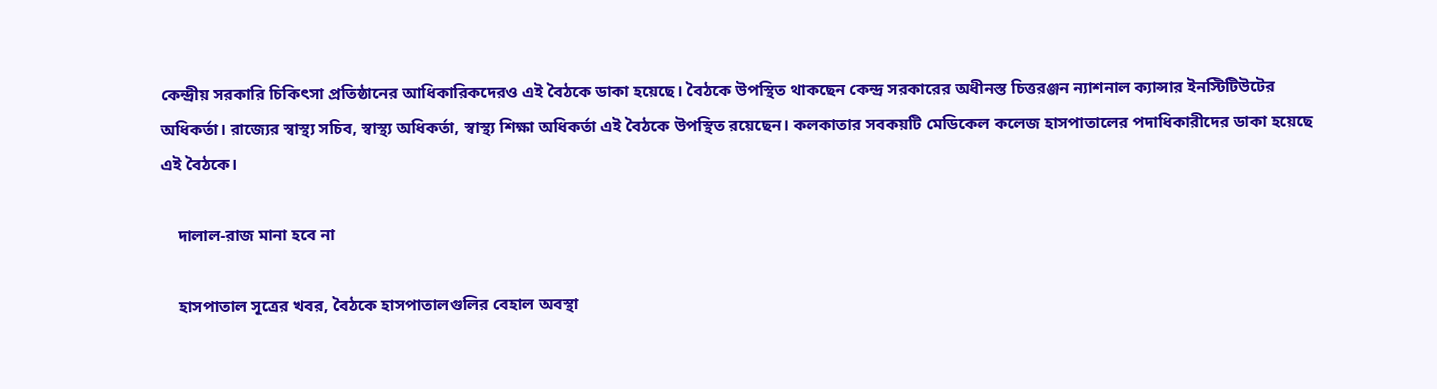কেন্দ্রীয় সরকারি চিকিৎসা প্রতিষ্ঠানের আধিকারিকদেরও এই বৈঠকে ডাকা হয়েছে। বৈঠকে উপস্থিত থাকছেন কেন্দ্র সরকারের অধীনস্ত চিত্তরঞ্জন ন্যাশনাল ক্যান্সার ইনস্টিটিউটের অধিকর্তা। রাজ্যের স্বাস্থ্য সচিব, স্বাস্থ্য অধিকর্তা, স্বাস্থ্য শিক্ষা অধিকর্তা এই বৈঠকে উপস্থিত রয়েছেন। কলকাতার সবকয়টি মেডিকেল কলেজ হাসপাতালের পদাধিকারীদের ডাকা হয়েছে এই বৈঠকে।

    দালাল-রাজ মানা হবে না

    হাসপাতাল সূত্রের খবর, বৈঠকে হাসপাতালগুলির বেহাল অবস্থা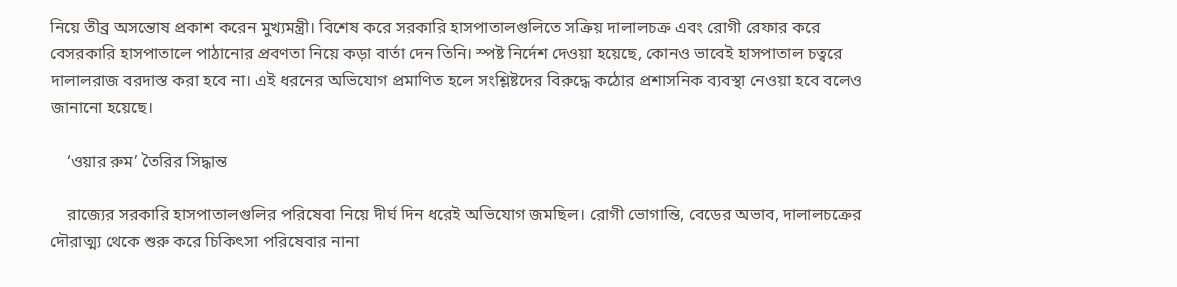নিয়ে তীব্র অসন্তোষ প্রকাশ করেন মুখ্যমন্ত্রী। বিশেষ করে সরকারি হাসপাতালগুলিতে সক্রিয় দালালচক্র এবং রোগী রেফার করে বেসরকারি হাসপাতালে পাঠানোর প্রবণতা নিয়ে কড়া বার্তা দেন তিনি। স্পষ্ট নির্দেশ দেওয়া হয়েছে, কোনও ভাবেই হাসপাতাল চত্বরে দালালরাজ বরদাস্ত করা হবে না। এই ধরনের অভিযোগ প্রমাণিত হলে সংশ্লিষ্টদের বিরুদ্ধে কঠোর প্রশাসনিক ব্যবস্থা নেওয়া হবে বলেও জানানো হয়েছে।

    ‘ওয়ার রুম’ তৈরির সিদ্ধান্ত

    রাজ্যের সরকারি হাসপাতালগুলির পরিষেবা নিয়ে দীর্ঘ দিন ধরেই অভিযোগ জমছিল। রোগী ভোগান্তি, বেডের অভাব, দালালচক্রের দৌরাত্ম্য থেকে শুরু করে চিকিৎসা পরিষেবার নানা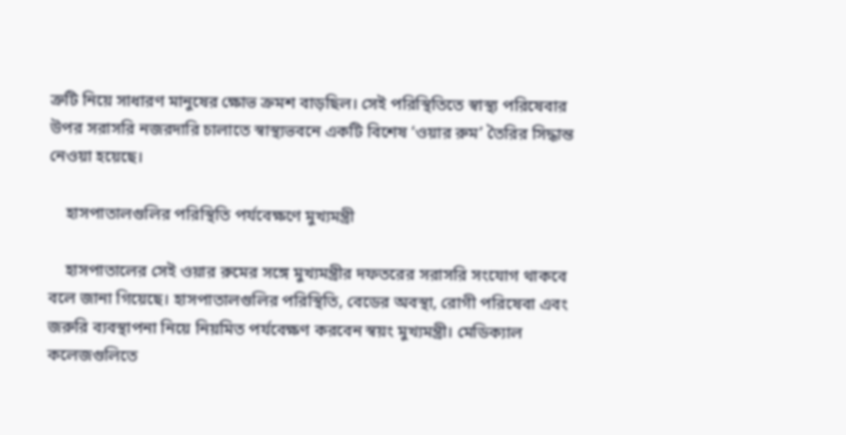ত্রুটি নিয়ে সাধারণ মানুষের ক্ষোভ ক্রমশ বাড়ছিল। সেই পরিস্থিতিতে স্বাস্থ্য পরিষেবার উপর সরাসরি নজরদারি চালাতে স্বাস্থ্যভবনে একটি বিশেষ ‘ওয়ার রুম’ তৈরির সিদ্ধান্ত নেওয়া হয়েছে।

    হাসপাতালগুলির পরিস্থিতি পর্যবেক্ষণে মুখ্যমন্ত্রী

    হাসপাতালের সেই ওয়ার রুমের সঙ্গে মুখ্যমন্ত্রীর দফতরের সরাসরি সংযোগ থাকবে বলে জানা গিয়েছে। হাসপাতালগুলির পরিস্থিতি, বেডের অবস্থা, রোগী পরিষেবা এবং জরুরি ব্যবস্থাপনা নিয়ে নিয়মিত পর্যবেক্ষণ করবেন স্বয়ং মুখ্যমন্ত্রী। মেডিক্যাল কলেজগুলিতে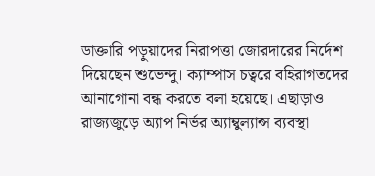ডাক্তারি পড়ুয়াদের নিরাপত্তা জোরদারের নির্দেশ দিয়েছেন শুভেন্দু। ক্যাম্পাস চত্বরে বহিরাগতদের আনাগোনা বন্ধ করতে বলা হয়েছে। এছাড়াও রাজ্যজুড়ে অ্যাপ নির্ভর অ্যাম্বুল্যান্স ব্যবস্থা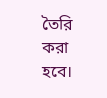তৈরি করা হবে।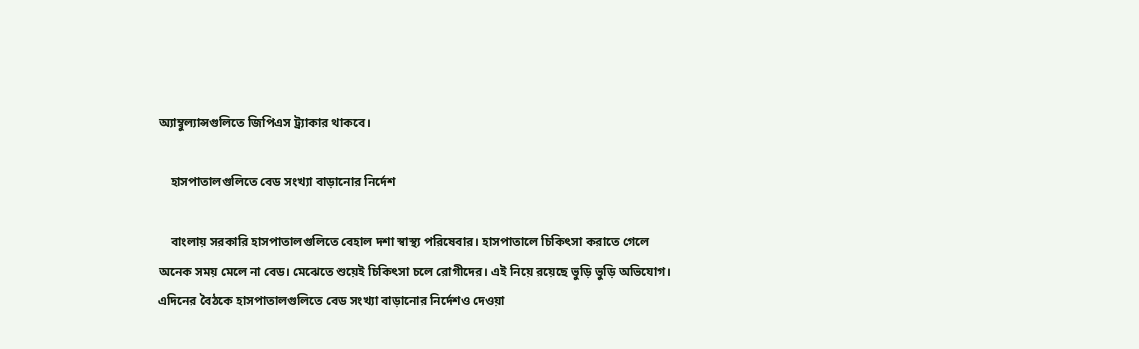অ্যাম্বুল্যান্সগুলিতে জিপিএস ট্র্যাকার থাকবে।

    হাসপাতালগুলিতে বেড সংখ্যা বাড়ানোর নির্দেশ

    বাংলায় সরকারি হাসপাতালগুলিতে বেহাল দশা স্বাস্থ্য পরিষেবার। হাসপাতালে চিকিৎসা করাতে গেলে অনেক সময় মেলে না বেড। মেঝেতে শুয়েই চিকিৎসা চলে রোগীদের। এই নিয়ে রয়েছে ভুড়ি ভুড়ি অভিযোগ। এদিনের বৈঠকে হাসপাতালগুলিতে বেড সংখ্যা বাড়ানোর নির্দেশও দেওয়া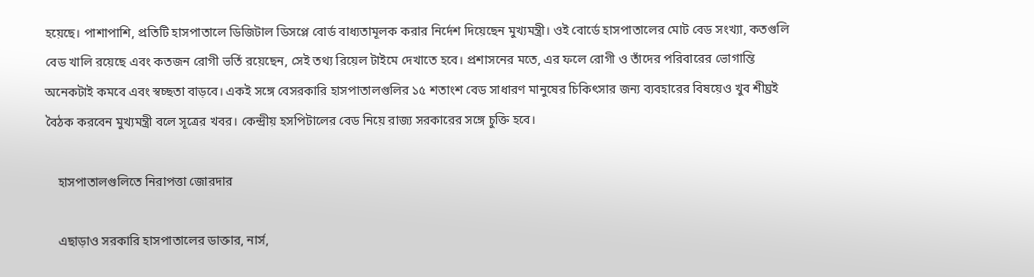হয়েছে। পাশাপাশি, প্রতিটি হাসপাতালে ডিজিটাল ডিসপ্লে বোর্ড বাধ্যতামূলক করার নির্দেশ দিয়েছেন মুখ্যমন্ত্রী। ওই বোর্ডে হাসপাতালের মোট বেড সংখ্যা, কতগুলি বেড খালি রয়েছে এবং কতজন রোগী ভর্তি রয়েছেন, সেই তথ্য রিয়েল টাইমে দেখাতে হবে। প্রশাসনের মতে, এর ফলে রোগী ও তাঁদের পরিবারের ভোগান্তি অনেকটাই কমবে এবং স্বচ্ছতা বাড়বে। একই সঙ্গে বেসরকারি হাসপাতালগুলির ১৫ শতাংশ বেড সাধারণ মানুষের চিকিৎসার জন্য ব্যবহারের বিষয়েও খুব শীঘ্রই বৈঠক করবেন মুখ্যমন্ত্রী বলে সূত্রের খবর। কেন্দ্রীয় হসপিটালের বেড নিয়ে রাজ্য সরকারের সঙ্গে চুক্তি হবে।

    হাসপাতালগুলিতে নিরাপত্তা জোরদার

    এছাড়াও সরকারি হাসপাতালের ডাক্তার, নার্স,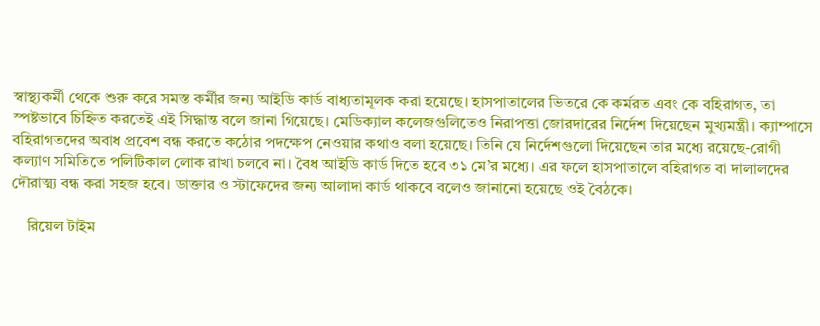স্বাস্থ্যকর্মী থেকে শুরু করে সমস্ত কর্মীর জন্য আইডি কার্ড বাধ্যতামূলক করা হয়েছে। হাসপাতালের ভিতরে কে কর্মরত এবং কে বহিরাগত, তা স্পষ্টভাবে চিহ্নিত করতেই এই সিদ্ধান্ত বলে জানা গিয়েছে। মেডিক্যাল কলেজগুলিতেও নিরাপত্তা জোরদারের নির্দেশ দিয়েছেন মুখ্যমন্ত্রী। ক্যাম্পাসে বহিরাগতদের অবাধ প্রবেশ বন্ধ করতে কঠোর পদক্ষেপ নেওয়ার কথাও বলা হয়েছে। তিনি যে নির্দেশগুলো দিয়েছেন তার মধ্যে রয়েছে-রোগী কল্যাণ সমিতিতে পলিটিকাল লোক রাখা চলবে না। বৈধ আইডি কার্ড দিতে হবে ৩১ মে’র মধ্যে। এর ফলে হাসপাতালে বহিরাগত বা দালালদের দৌরাত্ম্য বন্ধ করা সহজ হবে। ডাক্তার ও স্টাফেদের জন্য আলাদা কার্ড থাকবে বলেও জানানো হয়েছে ওই বৈঠকে।

    রিয়েল টাইম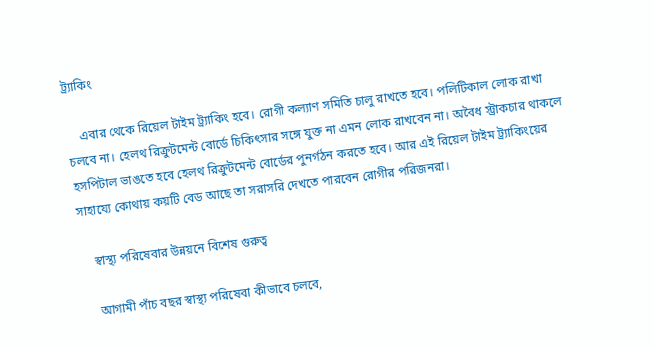ট্র্যাকিং

    এবার থেকে রিয়েল টাইম ট্র্যাকিং হবে। রোগী কল্যাণ সমিতি চালু রাখতে হবে। পলিটিকাল লোক রাখা চলবে না। হেলথ রিক্রুটমেন্ট বোর্ডে চিকিৎসার সঙ্গে যুক্ত না এমন লোক রাখবেন না। অবৈধ স্ট্রাকচার থাকলে হসপিটাল ভাঙতে হবে হেলথ রিক্রুটমেন্ট বোর্ডের পুনর্গঠন করতে হবে। আর এই রিয়েল টাইম ট্র্যাকিংয়ের সাহায্যে কোথায় কয়টি বেড আছে তা সরাসরি দেখতে পারবেন রোগীর পরিজনরা।

    স্বাস্থ্য পরিষেবার উন্নয়নে বিশেষ গুরুত্ব

    আগামী পাঁচ বছর স্বাস্থ্য পরিষেবা কীভাবে চলবে,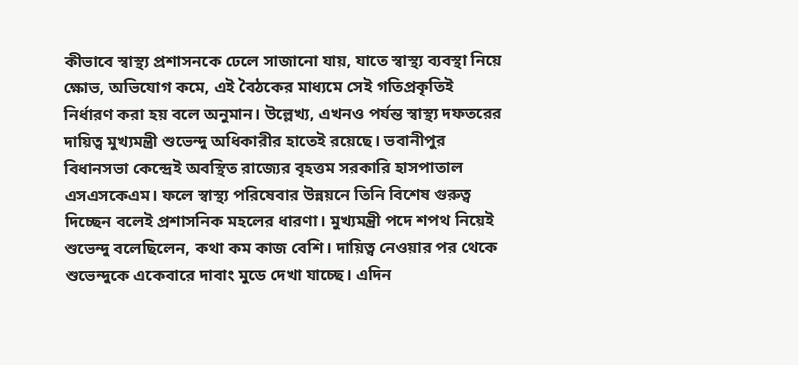কীভাবে স্বাস্থ্য প্রশাসনকে ঢেলে সাজানো যায়, যাতে স্বাস্থ্য ব্যবস্থা নিয়ে ক্ষোভ, অভিযোগ কমে, এই বৈঠকের মাধ্যমে সেই গতিপ্রকৃতিই নির্ধারণ করা হয় বলে অনুমান। উল্লেখ্য, এখনও পর্যন্ত স্বাস্থ্য দফতরের দায়িত্ব মুখ্যমন্ত্রী শুভেন্দু অধিকারীর হাতেই রয়েছে। ভবানীপুর বিধানসভা কেন্দ্রেই অবস্থিত রাজ্যের বৃহত্তম সরকারি হাসপাতাল এসএসকেএম। ফলে স্বাস্থ্য পরিষেবার উন্নয়নে তিনি বিশেষ গুরুত্ব দিচ্ছেন বলেই প্রশাসনিক মহলের ধারণা। মুখ্যমন্ত্রী পদে শপথ নিয়েই শুভেন্দু বলেছিলেন, কথা কম কাজ বেশি। দায়িত্ব নেওয়ার পর থেকে শুভেন্দুকে একেবারে দাবাং মুডে দেখা যাচ্ছে। এদিন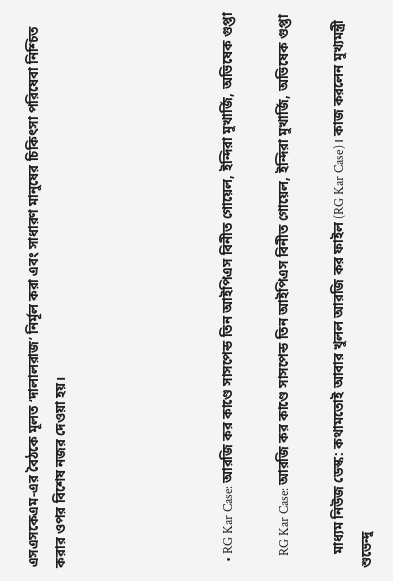এসএসকেএম-এর বৈঠকে মূলত ‘দালালরাজ’ নির্মূল করা এবং সাধারণ মানুষের চিকিৎসা পরিষেবা নিশ্চিত করার ওপর বিশেষ নজর দেওয়া হয়।





  • RG Kar Case: আরজি কর কাণ্ডে সাসপেন্ড তিন আইপিএস বিনীত গোয়েল, ইন্দিরা মুখার্জি, অভিষেক গুপ্তা

    RG Kar Case: আরজি কর কাণ্ডে সাসপেন্ড তিন আইপিএস বিনীত গোয়েল, ইন্দিরা মুখার্জি, অভিষেক গুপ্তা

    মাধ্যম নিউজ ডেস্ক: কথামতোই আবার খুলল আরজি কর ফাইল (RG Kar Case)। কাজ করলেন মুখ্যমন্ত্রী শুভেন্দু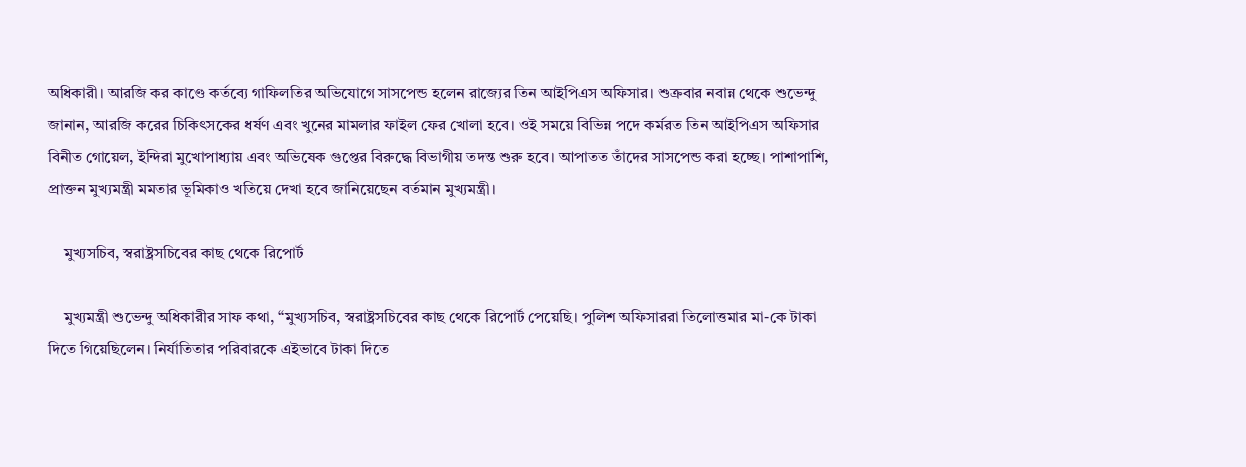অধিকারী। আরজি কর কাণ্ডে কর্তব্যে গাফিলতির অভিযোগে সাসপেন্ড হলেন রাজ্যের তিন আইপিএস অফিসার। শুক্রবার নবান্ন থেকে শুভেন্দু জানান, আরজি করের চিকিৎসকের ধর্ষণ এবং খুনের মামলার ফাইল ফের খোলা হবে। ওই সময়ে বিভিন্ন পদে কর্মরত তিন আইপিএস অফিসার বিনীত গোয়েল, ইন্দিরা মুখোপাধ্যায় এবং অভিষেক গুপ্তের বিরুদ্ধে বিভাগীয় তদন্ত শুরু হবে। আপাতত তাঁদের সাসপেন্ড করা হচ্ছে। পাশাপাশি, প্রাক্তন মুখ্যমন্ত্রী মমতার ভূমিকাও খতিয়ে দেখা হবে জানিয়েছেন বর্তমান মুখ্যমন্ত্রী।

    মুখ্যসচিব, স্বরাষ্ট্রসচিবের কাছ থেকে রিপোর্ট

    মুখ্যমন্ত্রী শুভেন্দু অধিকারীর সাফ কথা, “মুখ্যসচিব, স্বরাষ্ট্রসচিবের কাছ থেকে রিপোর্ট পেয়েছি। পুলিশ অফিসাররা তিলোত্তমার মা-কে টাকা দিতে গিয়েছিলেন। নির্যাতিতার পরিবারকে এইভাবে টাকা দিতে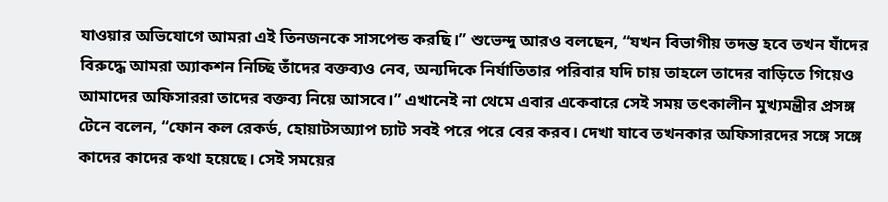যাওয়ার অভিযোগে আমরা এই তিনজনকে সাসপেন্ড করছি।” শুভেন্দু আরও বলছেন, “যখন বিভাগীয় তদন্ত হবে তখন যাঁদের বিরুদ্ধে আমরা অ্যাকশন নিচ্ছি তাঁদের বক্তব্যও নেব, অন্যদিকে নির্যাতিতার পরিবার যদি চায় তাহলে তাদের বাড়িতে গিয়েও আমাদের অফিসাররা তাদের বক্তব্য নিয়ে আসবে।” এখানেই না থেমে এবার একেবারে সেই সময় তৎকালীন মুখ্যমন্ত্রীর প্রসঙ্গ টেনে বলেন, “ফোন কল রেকর্ড, হোয়াটসঅ্যাপ চ্যাট সবই পরে পরে বের করব। দেখা যাবে তখনকার অফিসারদের সঙ্গে সঙ্গে কাদের কাদের কথা হয়েছে। সেই সময়ের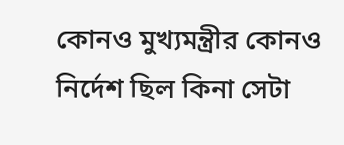কোনও মুখ্যমন্ত্রীর কোনও নির্দেশ ছিল কিনা সেটা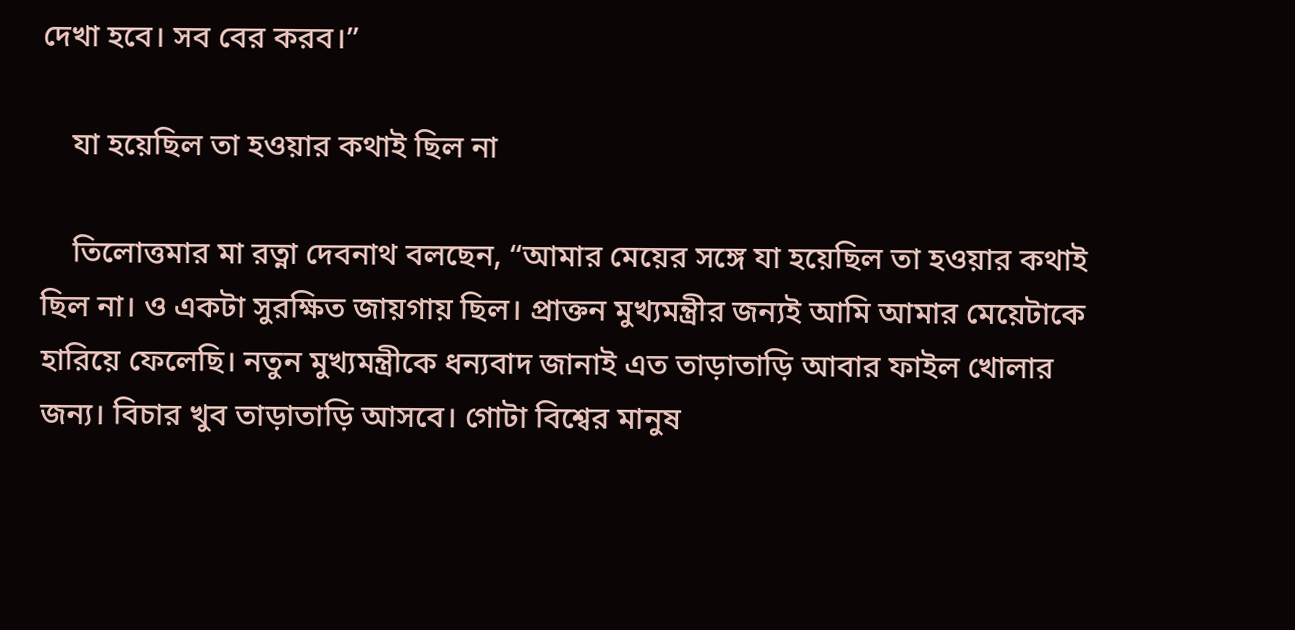দেখা হবে। সব বের করব।”

    যা হয়েছিল তা হওয়ার কথাই ছিল না

    তিলোত্তমার মা রত্না দেবনাথ বলছেন, “আমার মেয়ের সঙ্গে যা হয়েছিল তা হওয়ার কথাই ছিল না। ও একটা সুরক্ষিত জায়গায় ছিল। প্রাক্তন মুখ্যমন্ত্রীর জন্যই আমি আমার মেয়েটাকে হারিয়ে ফেলেছি। নতুন মুখ্যমন্ত্রীকে ধন্যবাদ জানাই এত তাড়াতাড়ি আবার ফাইল খোলার জন্য। বিচার খুব তাড়াতাড়ি আসবে। গোটা বিশ্বের মানুষ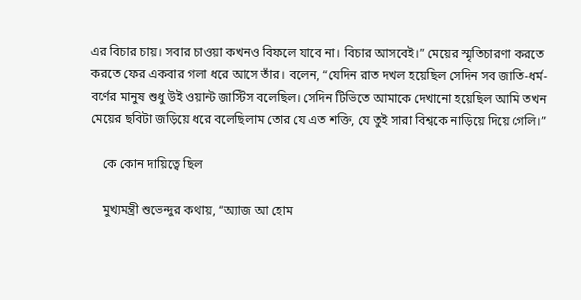এর বিচার চায়। সবার চাওয়া কখনও বিফলে যাবে না। বিচার আসবেই।” মেয়ের স্মৃতিচারণা করতে করতে ফের একবার গলা ধরে আসে তাঁর। বলেন, “যেদিন রাত দখল হয়েছিল সেদিন সব জাতি-ধর্ম-বর্ণের মানুষ শুধু উই ওয়ান্ট জাস্টিস বলেছিল। সেদিন টিভিতে আমাকে দেখানো হয়েছিল আমি তখন মেয়ের ছবিটা জড়িয়ে ধরে বলেছিলাম তোর যে এত শক্তি, যে তুই সারা বিশ্বকে নাড়িয়ে দিয়ে গেলি।”

    কে কোন দায়িত্বে ছিল

    মুখ্যমন্ত্রী শুভেন্দুর কথায়, ‘‘অ্যাজ আ হোম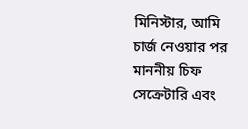মিনিস্টার, আমি চার্জ নেওয়ার পর মাননীয় চিফ সেক্রেটারি এবং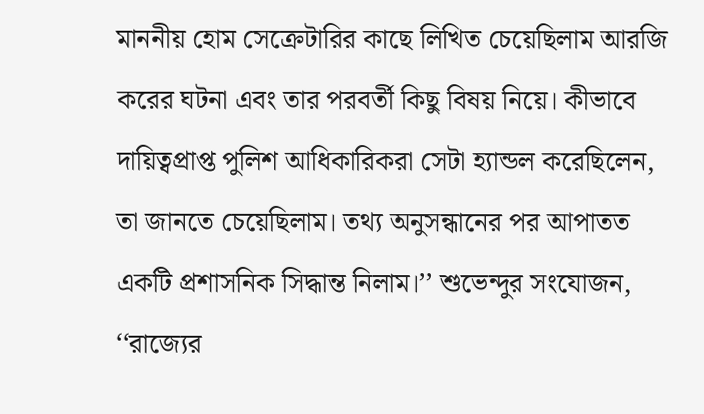মাননীয় হোম সেক্রেটারির কাছে লিখিত চেয়েছিলাম আরজি করের ঘটনা এবং তার পরবর্তী কিছু বিষয় নিয়ে। কীভাবে দায়িত্বপ্রাপ্ত পুলিশ আধিকারিকরা সেটা হ্যান্ডল করেছিলেন, তা জানতে চেয়েছিলাম। তথ্য অনুসন্ধানের পর আপাতত একটি প্রশাসনিক সিদ্ধান্ত নিলাম।’’ শুভেন্দুর সংযোজন, ‘‘রাজ্যের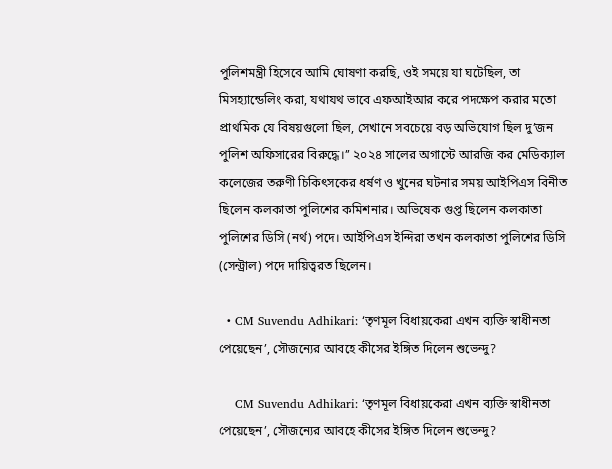পুলিশমন্ত্রী হিসেবে আমি ঘোষণা করছি, ওই সময়ে যা ঘটেছিল, তা মিসহ্যান্ডেলিং করা, যথাযথ ভাবে এফআইআর করে পদক্ষেপ করার মতো প্রাথমিক যে বিষয়গুলো ছিল, সেখানে সবচেয়ে বড় অভিযোগ ছিল দু’জন পুলিশ অফিসারের বিরুদ্ধে।’’ ২০২৪ সালের অগাস্টে আরজি কর মেডিক্যাল কলেজের তরুণী চিকিৎসকের ধর্ষণ ও খুনের ঘটনার সময় আইপিএস বিনীত ছিলেন কলকাতা পুলিশের কমিশনার। অভিষেক গুপ্ত ছিলেন কলকাতা পুলিশের ডিসি (নর্থ) পদে। আইপিএস ইন্দিরা তখন কলকাতা পুলিশের ডিসি (সেন্ট্রাল) পদে দায়িত্বরত ছিলেন।

  • CM Suvendu Adhikari: ‘তৃণমূল বিধায়কেরা এখন ব্যক্তি স্বাধীনতা পেয়েছেন’, সৌজন্যের আবহে কীসের ইঙ্গিত দিলেন শুভেন্দু?

    CM Suvendu Adhikari: ‘তৃণমূল বিধায়কেরা এখন ব্যক্তি স্বাধীনতা পেয়েছেন’, সৌজন্যের আবহে কীসের ইঙ্গিত দিলেন শুভেন্দু?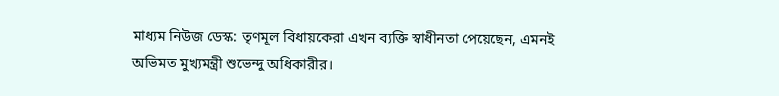মাধ্যম নিউজ ডেস্ক: তৃণমূল বিধায়কেরা এখন ব্যক্তি স্বাধীনতা পেয়েছেন, এমনই অভিমত মুখ্যমন্ত্রী শুভেন্দু অধিকারীর।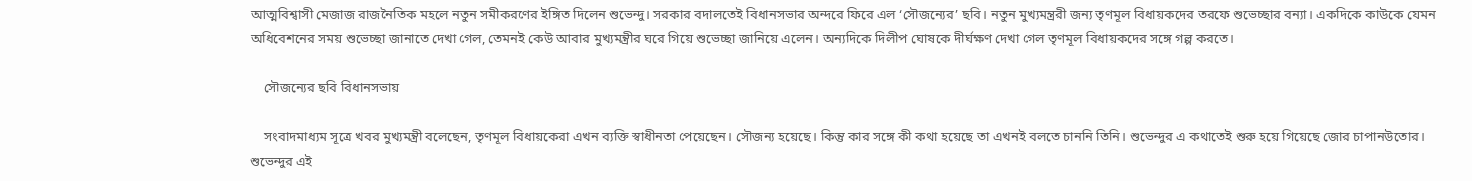আত্মবিশ্বাসী মেজাজ রাজনৈতিক মহলে নতুন সমীকরণের ইঙ্গিত দিলেন শুভেন্দু। সরকার বদালতেই বিধানসভার অন্দরে ফিরে এল ‘সৌজন্যের’ ছবি। নতুন মুখ্যমন্ত্ররী জন্য তৃণমূল বিধায়কদের তরফে শুভেচ্ছার বন্যা। একদিকে কাউকে যেমন অধিবেশনের সময় শুভেচ্ছা জানাতে দেখা গেল, তেমনই কেউ আবার মুখ্যমন্ত্রীর ঘরে গিয়ে শুভেচ্ছা জানিয়ে এলেন। অন্যদিকে দিলীপ ঘোষকে দীর্ঘক্ষণ দেখা গেল তৃণমূল বিধায়কদের সঙ্গে গল্প করতে।

    সৌজন্যের ছবি বিধানসভায়

    সংবাদমাধ্যম সূত্রে খবর মুখ্যমন্ত্রী বলেছেন, তৃণমূল বিধায়কেরা এখন ব্যক্তি স্বাধীনতা পেয়েছেন। সৌজন্য হয়েছে। কিন্তু কার সঙ্গে কী কথা হয়েছে তা এখনই বলতে চাননি তিনি। শুভেন্দুর এ কথাতেই শুরু হয়ে গিয়েছে জোর চাপানউতোর। শুভেন্দুর এই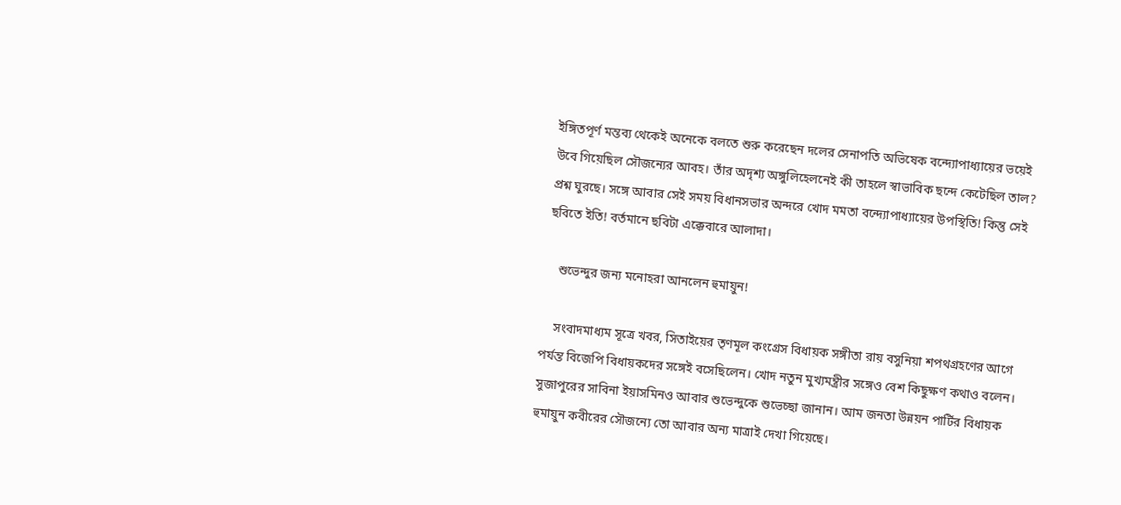ইঙ্গিতপূর্ণ মন্তব্য থেকেই অনেকে বলতে শুরু করেছেন দলের সেনাপতি অভিষেক বন্দ্যোপাধ্যায়ের ভয়েই উবে গিয়েছিল সৌজন্যের আবহ। তাঁর অদৃশ্য অঙ্গুলিহেলনেই কী তাহলে স্বাভাবিক ছন্দে কেটেছিল তাল? প্রশ্ন ঘুরছে। সঙ্গে আবার সেই সময় বিধানসভার অন্দরে খোদ মমতা বন্দ্যোপাধ্যায়ের উপস্থিতি! কিন্তু সেই ছবিতে ইতি! বর্তমানে ছবিটা এক্কেবারে আলাদা।

    শুভেন্দুর জন্য মনোহরা আনলেন হুমায়ুন!

    সংবাদমাধ্যম সূত্রে খবর, সিতাইয়ের তৃণমূল কংগ্রেস বিধায়ক সঙ্গীতা রায় বসুনিয়া শপথগ্রহণের আগে পর্যন্ত বিজেপি বিধায়কদের সঙ্গেই বসেছিলেন। খোদ নতুন মুখ্যমন্ত্রীর সঙ্গেও বেশ কিছুক্ষণ কথাও বলেন। সুজাপুরের সাবিনা ইয়াসমিনও আবার শুভেন্দুকে শুভেচ্ছা জানান। আম জনতা উন্নয়ন পার্টির বিধায়ক হুমায়ুন কবীরের সৌজন্যে তো আবার অন্য মাত্রাই দেখা গিয়েছে।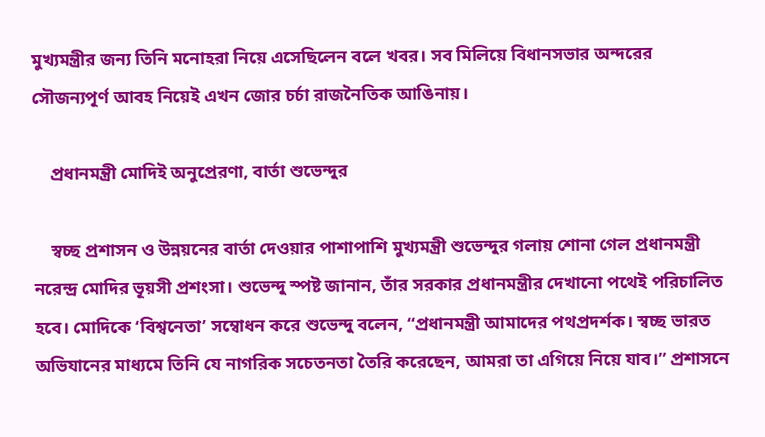মুখ্যমন্ত্রীর জন্য তিনি মনোহরা নিয়ে এসেছিলেন বলে খবর। সব মিলিয়ে বিধানসভার অন্দরের সৌজন্যপূর্ণ আবহ নিয়েই এখন জোর চর্চা রাজনৈতিক আঙিনায়।

    প্রধানমন্ত্রী মোদিই অনুপ্রেরণা, বার্তা শুভেন্দুর

    স্বচ্ছ প্রশাসন ও উন্নয়নের বার্তা দেওয়ার পাশাপাশি মুখ্যমন্ত্রী শুভেন্দুর গলায় শোনা গেল প্রধানমন্ত্রী নরেন্দ্র মোদির ভূয়সী প্রশংসা। শুভেন্দু স্পষ্ট জানান, তাঁর সরকার প্রধানমন্ত্রীর দেখানো পথেই পরিচালিত হবে। মোদিকে ‘বিশ্বনেতা’ সম্বোধন করে শুভেন্দু বলেন, ‘‘প্রধানমন্ত্রী আমাদের পথপ্রদর্শক। স্বচ্ছ ভারত অভিযানের মাধ্যমে তিনি যে নাগরিক সচেতনতা তৈরি করেছেন, আমরা তা এগিয়ে নিয়ে যাব।’’ প্রশাসনে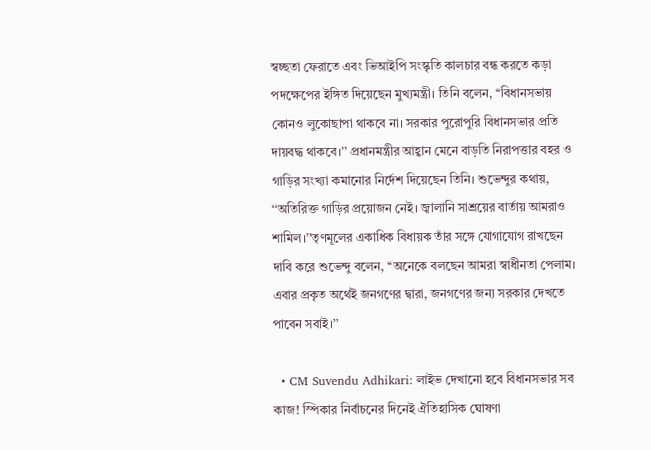স্বচ্ছতা ফেরাতে এবং ভিআইপি সংস্কৃতি কালচার বন্ধ করতে কড়া পদক্ষেপের ইঙ্গিত দিয়েছেন মুখ্যমন্ত্রী। তিনি বলেন, ‘‘বিধানসভায় কোনও লুকোছাপা থাকবে না। সরকার পুরোপুরি বিধানসভার প্রতি দায়বদ্ধ থাকবে।’’ প্রধানমন্ত্রীর আহ্বান মেনে বাড়তি নিরাপত্তার বহর ও গাড়ির সংখ্যা কমানোর নির্দেশ দিয়েছেন তিনি। শুভেন্দুর কথায়, ‘‘অতিরিক্ত গাড়ির প্রয়োজন নেই। জ্বালানি সাশ্রয়ের বার্তায় আমরাও শামিল।’’তৃণমূলের একাধিক বিধায়ক তাঁর সঙ্গে যোগাযোগ রাখছেন দাবি করে শুভেন্দু বলেন, ‘‘অনেকে বলছেন আমরা স্বাধীনতা পেলাম। এবার প্রকৃত অর্থেই জনগণের দ্বারা, জনগণের জন্য সরকার দেখতে পাবেন সবাই।’’

  • CM Suvendu Adhikari: লাইভ দেখানো হবে বিধানসভার সব কাজ! স্পিকার নির্বাচনের দিনেই ঐতিহাসিক ঘোষণা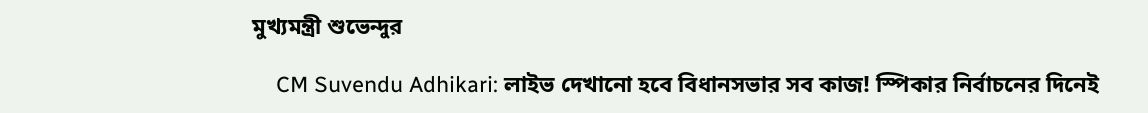মুখ্যমন্ত্রী শুভেন্দুর

    CM Suvendu Adhikari: লাইভ দেখানো হবে বিধানসভার সব কাজ! স্পিকার নির্বাচনের দিনেই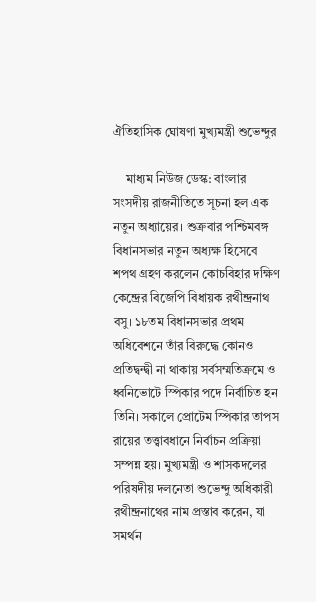ঐতিহাসিক ঘোষণা মুখ্যমন্ত্রী শুভেন্দুর

    মাধ্যম নিউজ ডেস্ক: বাংলার সংসদীয় রাজনীতিতে সূচনা হল এক নতুন অধ্যায়ের। শুক্রবার পশ্চিমবঙ্গ বিধানসভার নতুন অধ্যক্ষ হিসেবে শপথ গ্রহণ করলেন কোচবিহার দক্ষিণ কেন্দ্রের বিজেপি বিধায়ক রথীন্দ্রনাথ বসু। ১৮তম বিধানসভার প্রথম অধিবেশনে তাঁর বিরুদ্ধে কোনও প্রতিদ্বন্দ্বী না থাকায় সর্বসম্মতিক্রমে ও ধ্বনিভোটে স্পিকার পদে নির্বাচিত হন তিনি। সকালে প্রোটেম স্পিকার তাপস রায়ের তত্ত্বাবধানে নির্বাচন প্রক্রিয়া সম্পন্ন হয়। মুখ্যমন্ত্রী ও শাসকদলের পরিষদীয় দলনেতা শুভেন্দু অধিকারী রথীন্দ্রনাথের নাম প্রস্তাব করেন, যা সমর্থন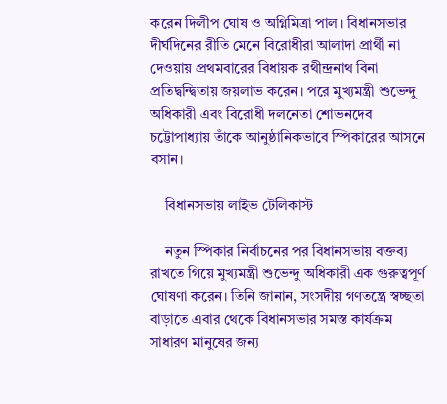করেন দিলীপ ঘোষ ও অগ্নিমিত্রা পাল। বিধানসভার দীর্ঘদিনের রীতি মেনে বিরোধীরা আলাদা প্রার্থী না দেওয়ায় প্রথমবারের বিধায়ক রথীন্দ্রনাথ বিনা প্রতিদ্বন্দ্বিতায় জয়লাভ করেন। পরে মুখ্যমন্ত্রী শুভেন্দু অধিকারী এবং বিরোধী দলনেতা শোভনদেব চট্টোপাধ্যায় তাঁকে আনুষ্ঠানিকভাবে স্পিকারের আসনে বসান।

    বিধানসভায় লাইভ টেলিকাস্ট

    নতুন স্পিকার নির্বাচনের পর বিধানসভায় বক্তব্য রাখতে গিয়ে মুখ্যমন্ত্রী শুভেন্দু অধিকারী এক গুরুত্বপূর্ণ ঘোষণা করেন। তিনি জানান, সংসদীয় গণতন্ত্রে স্বচ্ছতা বাড়াতে এবার থেকে বিধানসভার সমস্ত কার্যক্রম সাধারণ মানুষের জন্য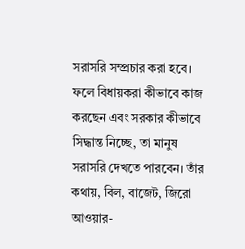সরাসরি সম্প্রচার করা হবে। ফলে বিধায়করা কীভাবে কাজ করছেন এবং সরকার কীভাবে সিদ্ধান্ত নিচ্ছে, তা মানুষ সরাসরি দেখতে পারবেন। তাঁর কথায়, বিল, বাজেট, জিরো আওয়ার-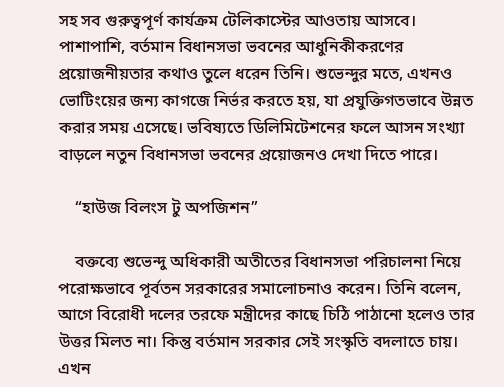সহ সব গুরুত্বপূর্ণ কার্যক্রম টেলিকাস্টের আওতায় আসবে। পাশাপাশি, বর্তমান বিধানসভা ভবনের আধুনিকীকরণের প্রয়োজনীয়তার কথাও তুলে ধরেন তিনি। শুভেন্দুর মতে, এখনও ভোটিংয়ের জন্য কাগজে নির্ভর করতে হয়, যা প্রযুক্তিগতভাবে উন্নত করার সময় এসেছে। ভবিষ্যতে ডিলিমিটেশনের ফলে আসন সংখ্যা বাড়লে নতুন বিধানসভা ভবনের প্রয়োজনও দেখা দিতে পারে।

    “হাউজ বিলংস টু অপজিশন”

    বক্তব্যে শুভেন্দু অধিকারী অতীতের বিধানসভা পরিচালনা নিয়ে পরোক্ষভাবে পূর্বতন সরকারের সমালোচনাও করেন। তিনি বলেন, আগে বিরোধী দলের তরফে মন্ত্রীদের কাছে চিঠি পাঠানো হলেও তার উত্তর মিলত না। কিন্তু বর্তমান সরকার সেই সংস্কৃতি বদলাতে চায়। এখন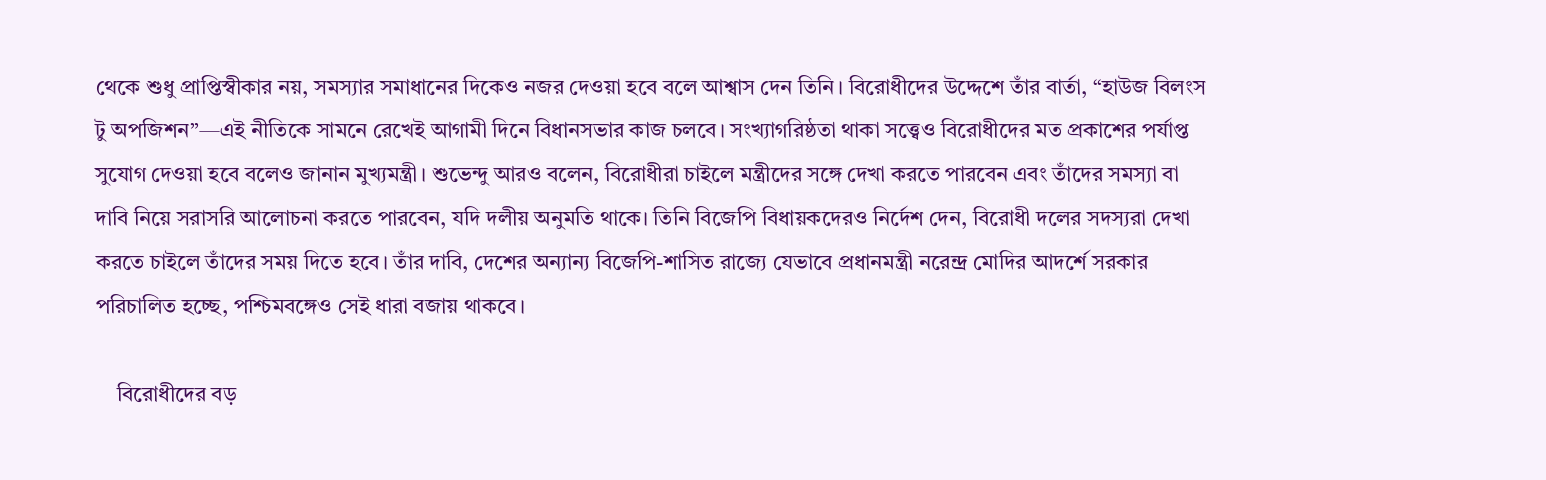থেকে শুধু প্রাপ্তিস্বীকার নয়, সমস্যার সমাধানের দিকেও নজর দেওয়া হবে বলে আশ্বাস দেন তিনি। বিরোধীদের উদ্দেশে তাঁর বার্তা, “হাউজ বিলংস টু অপজিশন”—এই নীতিকে সামনে রেখেই আগামী দিনে বিধানসভার কাজ চলবে। সংখ্যাগরিষ্ঠতা থাকা সত্ত্বেও বিরোধীদের মত প্রকাশের পর্যাপ্ত সুযোগ দেওয়া হবে বলেও জানান মুখ্যমন্ত্রী। শুভেন্দু আরও বলেন, বিরোধীরা চাইলে মন্ত্রীদের সঙ্গে দেখা করতে পারবেন এবং তাঁদের সমস্যা বা দাবি নিয়ে সরাসরি আলোচনা করতে পারবেন, যদি দলীয় অনুমতি থাকে। তিনি বিজেপি বিধায়কদেরও নির্দেশ দেন, বিরোধী দলের সদস্যরা দেখা করতে চাইলে তাঁদের সময় দিতে হবে। তাঁর দাবি, দেশের অন্যান্য বিজেপি-শাসিত রাজ্যে যেভাবে প্রধানমন্ত্রী নরেন্দ্র মোদির আদর্শে সরকার পরিচালিত হচ্ছে, পশ্চিমবঙ্গেও সেই ধারা বজায় থাকবে।

    বিরোধীদের বড়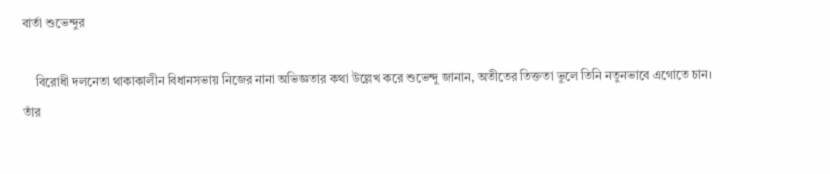বার্তা শুভেন্দুর

    বিরোধী দলনেতা থাকাকালীন বিধানসভায় নিজের নানা অভিজ্ঞতার কথা উল্লেখ করে শুভেন্দু জানান, অতীতের তিক্ততা ভুলে তিনি নতুনভাবে এগোতে চান। তাঁর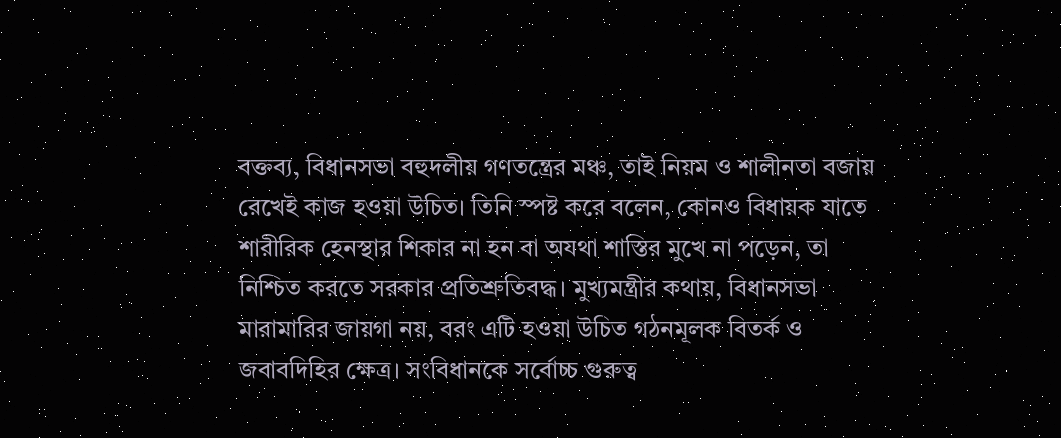বক্তব্য, বিধানসভা বহুদলীয় গণতন্ত্রের মঞ্চ, তাই নিয়ম ও শালীনতা বজায় রেখেই কাজ হওয়া উচিত। তিনি স্পষ্ট করে বলেন, কোনও বিধায়ক যাতে শারীরিক হেনস্থার শিকার না হন বা অযথা শাস্তির মুখে না পড়েন, তা নিশ্চিত করতে সরকার প্রতিশ্রুতিবদ্ধ। মুখ্যমন্ত্রীর কথায়, বিধানসভা মারামারির জায়গা নয়, বরং এটি হওয়া উচিত গঠনমূলক বিতর্ক ও জবাবদিহির ক্ষেত্র। সংবিধানকে সর্বোচ্চ গুরুত্ব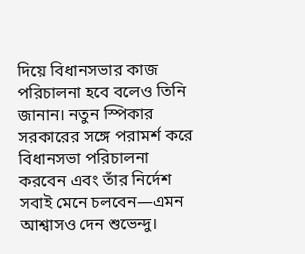দিয়ে বিধানসভার কাজ পরিচালনা হবে বলেও তিনি জানান। নতুন স্পিকার সরকারের সঙ্গে পরামর্শ করে বিধানসভা পরিচালনা করবেন এবং তাঁর নির্দেশ সবাই মেনে চলবেন—এমন আশ্বাসও দেন শুভেন্দু।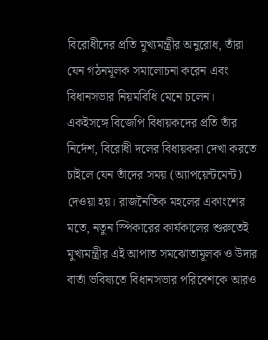বিরোধীদের প্রতি মুখ্যমন্ত্রীর অনুরোধ, তাঁরা যেন গঠনমূলক সমালোচনা করেন এবং বিধানসভার নিয়মবিধি মেনে চলেন। একইসঙ্গে বিজেপি বিধায়কদের প্রতি তাঁর নির্দেশ, বিরোধী দলের বিধায়করা দেখা করতে চাইলে যেন তাঁদের সময় (অ্যাপয়েন্টমেন্ট) দেওয়া হয়। রাজনৈতিক মহলের একাংশের মতে, নতুন স্পিকারের কার্যকালের শুরুতেই মুখ্যমন্ত্রীর এই আপাত সমঝোতামূলক ও উদার বার্তা ভবিষ্যতে বিধানসভার পরিবেশকে আরও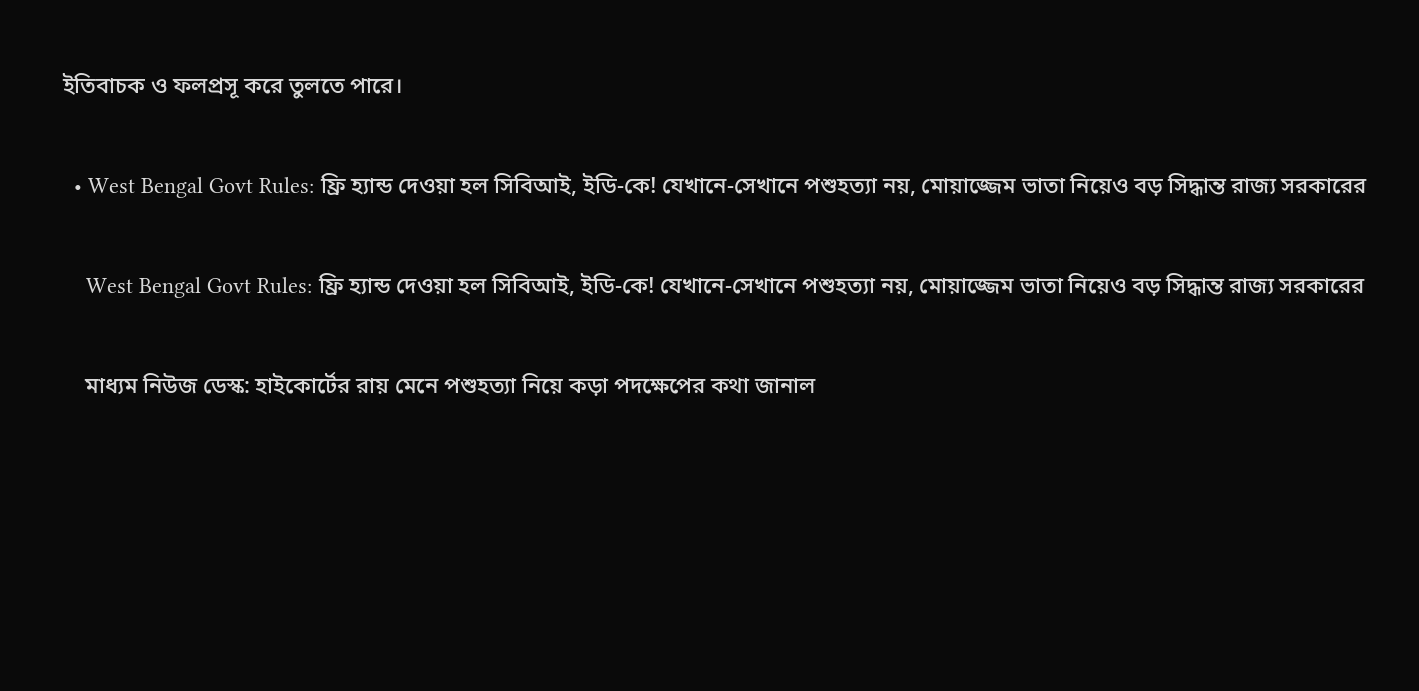ইতিবাচক ও ফলপ্রসূ করে তুলতে পারে।

  • West Bengal Govt Rules: ফ্রি হ্যান্ড দেওয়া হল সিবিআই, ইডি-কে! যেখানে-সেখানে পশুহত্যা নয়, মোয়াজ্জেম ভাতা নিয়েও বড় সিদ্ধান্ত রাজ্য সরকারের

    West Bengal Govt Rules: ফ্রি হ্যান্ড দেওয়া হল সিবিআই, ইডি-কে! যেখানে-সেখানে পশুহত্যা নয়, মোয়াজ্জেম ভাতা নিয়েও বড় সিদ্ধান্ত রাজ্য সরকারের

    মাধ্যম নিউজ ডেস্ক: হাইকোর্টের রায় মেনে পশুহত্যা নিয়ে কড়া পদক্ষেপের কথা জানাল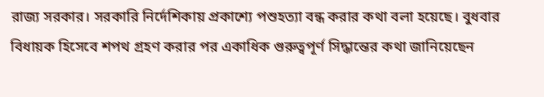রাজ্য সরকার। সরকারি নির্দেশিকায় প্রকাশ্যে পশুহত্যা বন্ধ করার কথা বলা হয়েছে। বুধবার বিধায়ক হিসেবে শপথ গ্রহণ করার পর একাধিক গুরুত্বপূর্ণ সিদ্ধান্তের কথা জানিয়েছেন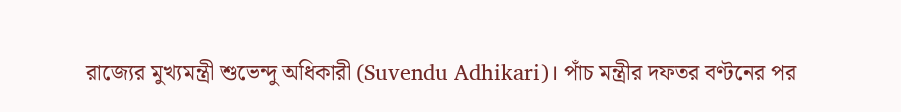রাজ্যের মুখ্যমন্ত্রী শুভেন্দু অধিকারী (Suvendu Adhikari)। পাঁচ মন্ত্রীর দফতর বণ্টনের পর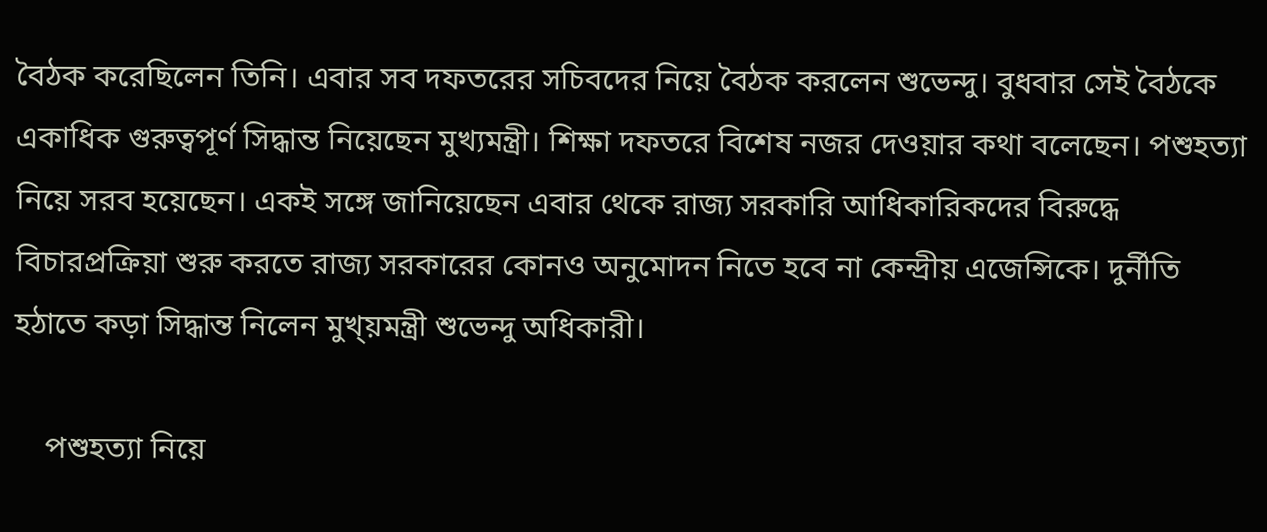বৈঠক করেছিলেন তিনি। এবার সব দফতরের সচিবদের নিয়ে বৈঠক করলেন শুভেন্দু। বুধবার সেই বৈঠকে একাধিক গুরুত্বপূর্ণ সিদ্ধান্ত নিয়েছেন মুখ্যমন্ত্রী। শিক্ষা দফতরে বিশেষ নজর দেওয়ার কথা বলেছেন। পশুহত্যা নিয়ে সরব হয়েছেন। একই সঙ্গে জানিয়েছেন এবার থেকে রাজ্য সরকারি আধিকারিকদের বিরুদ্ধে বিচারপ্রক্রিয়া শুরু করতে রাজ্য সরকারের কোনও অনুমোদন নিতে হবে না কেন্দ্রীয় এজেন্সিকে। দুর্নীতি হঠাতে কড়া সিদ্ধান্ত নিলেন মুখ্য়মন্ত্রী শুভেন্দু অধিকারী।

    পশুহত্যা নিয়ে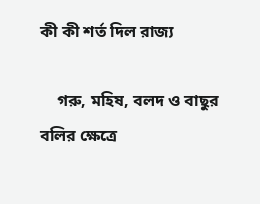কী কী শর্ত দিল রাজ্য

    গরু, মহিষ, বলদ ও বাছুর বলির ক্ষেত্রে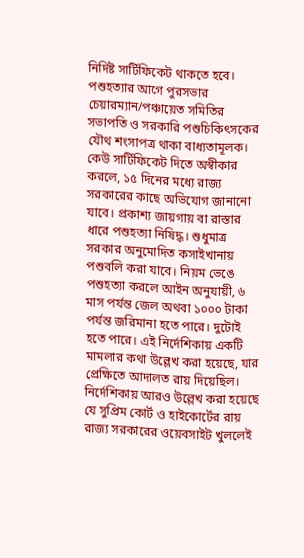নির্দিষ্ট সার্টিফিকেট থাকতে হবে। পশুহত্যার আগে পুরসভার চেয়ারম্যান/পঞ্চায়েত সমিতির সভাপতি ও সরকারি পশুচিকিৎসকের যৌথ শংসাপত্র থাকা বাধ্যতামূলক। কেউ সার্টিফিকেট দিতে অস্বীকার করলে, ১৫ দিনের মধ্যে রাজ্য সরকারের কাছে অভিযোগ জানানো যাবে। প্রকাশ্য জায়গায় বা রাস্তার ধারে পশুহত্যা নিষিদ্ধ। শুধুমাত্র সরকার অনুমোদিত কসাইখানায় পশুবলি করা যাবে। নিয়ম ভেঙে পশুহত্যা করলে আইন অনুযায়ী, ৬ মাস পর্যন্ত জেল অথবা ১০০০ টাকা পর্যন্ত জরিমানা হতে পারে। দুটোই হতে পারে। এই নির্দেশিকায় একটি মামলার কথা উল্লেখ করা হয়েছে, যার প্রেক্ষিতে আদালত রায় দিয়েছিল। নির্দেশিকায় আরও উল্লেখ করা হয়েছে যে সুপ্রিম কোর্ট ও হাইকোর্টের রায় রাজ্য সরকারের ওয়েবসাইট খুললেই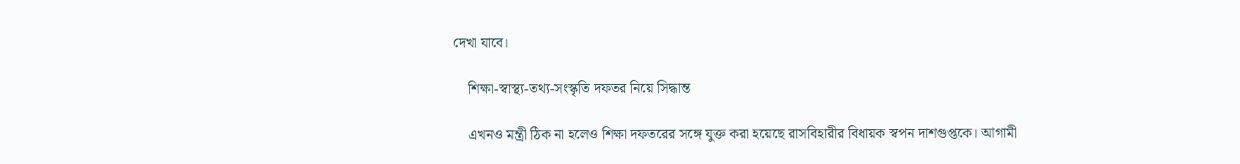দেখা যাবে।

    শিক্ষা-স্বাস্থ্য-তথ্য-সংস্কৃতি দফতর নিয়ে সিদ্ধান্ত

    এখনও মন্ত্রী ঠিক না হলেও শিক্ষা দফতরের সঙ্গে যুক্ত করা হয়েছে রাসবিহারীর বিধায়ক স্বপন দাশগুপ্তকে। আগামী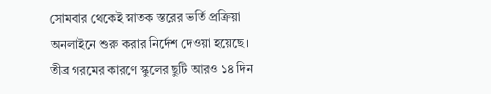সোমবার থেকেই স্নাতক স্তরের ভর্তি প্রক্রিয়া অনলাইনে শুরু করার নির্দেশ দেওয়া হয়েছে। তীব্র গরমের কারণে স্কুলের ছুটি আরও ১৪ দিন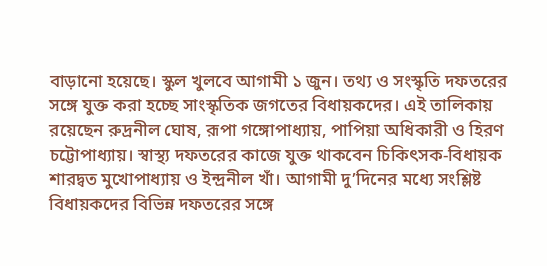বাড়ানো হয়েছে। স্কুল খুলবে আগামী ১ জুন। তথ্য ও সংস্কৃতি দফতরের সঙ্গে যুক্ত করা হচ্ছে সাংস্কৃতিক জগতের বিধায়কদের। এই তালিকায় রয়েছেন রুদ্রনীল ঘোষ, রূপা গঙ্গোপাধ্যায়, পাপিয়া অধিকারী ও হিরণ চট্টোপাধ্যায়। স্বাস্থ্য দফতরের কাজে যুক্ত থাকবেন চিকিৎসক-বিধায়ক শারদ্বত মুখোপাধ্যায় ও ইন্দ্রনীল খাঁ। আগামী দু’দিনের মধ্যে সংশ্লিষ্ট বিধায়কদের বিভিন্ন দফতরের সঙ্গে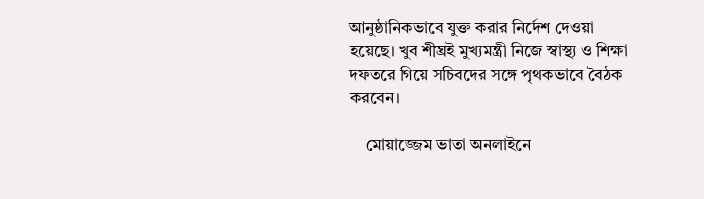আনুষ্ঠানিকভাবে যুক্ত করার নির্দেশ দেওয়া হয়েছে। খুব শীঘ্রই মুখ্যমন্ত্রী নিজে স্বাস্থ্য ও শিক্ষা দফতরে গিয়ে সচিবদের সঙ্গে পৃথকভাবে বৈঠক করবেন।

    মোয়াজ্জেম ভাতা অনলাইনে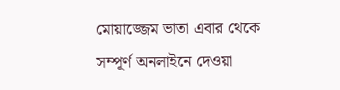মোয়াজ্জেম ভাতা এবার থেকে সম্পূর্ণ অনলাইনে দেওয়া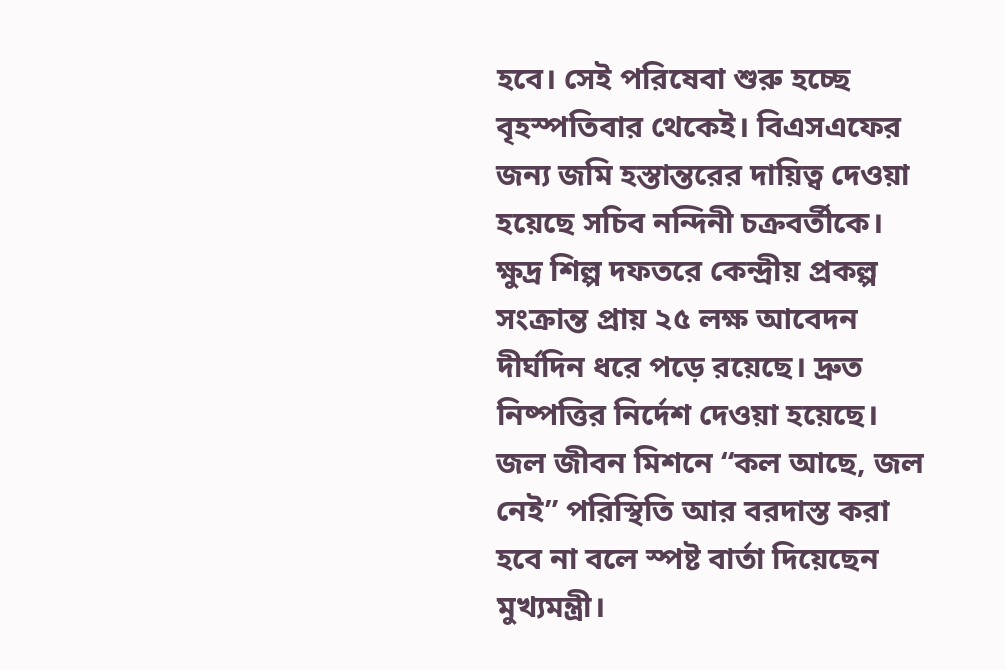হবে। সেই পরিষেবা শুরু হচ্ছে বৃহস্পতিবার থেকেই। বিএসএফের জন্য জমি হস্তান্তরের দায়িত্ব দেওয়া হয়েছে সচিব নন্দিনী চক্রবর্তীকে। ক্ষুদ্র শিল্প দফতরে কেন্দ্রীয় প্রকল্প সংক্রান্ত প্রায় ২৫ লক্ষ আবেদন দীর্ঘদিন ধরে পড়ে রয়েছে। দ্রুত নিষ্পত্তির নির্দেশ দেওয়া হয়েছে। জল জীবন মিশনে “কল আছে, জল নেই” পরিস্থিতি আর বরদাস্ত করা হবে না বলে স্পষ্ট বার্তা দিয়েছেন মুখ্যমন্ত্রী।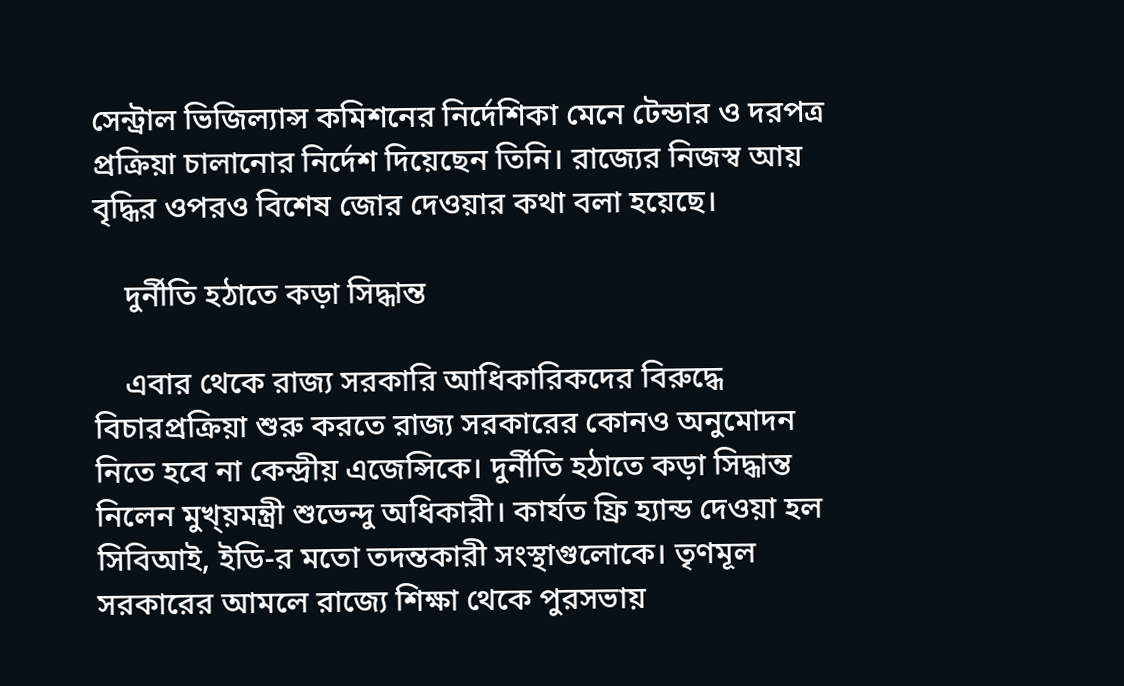সেন্ট্রাল ভিজিল্যান্স কমিশনের নির্দেশিকা মেনে টেন্ডার ও দরপত্র প্রক্রিয়া চালানোর নির্দেশ দিয়েছেন তিনি। রাজ্যের নিজস্ব আয় বৃদ্ধির ওপরও বিশেষ জোর দেওয়ার কথা বলা হয়েছে।

    দুর্নীতি হঠাতে কড়া সিদ্ধান্ত

    এবার থেকে রাজ্য সরকারি আধিকারিকদের বিরুদ্ধে বিচারপ্রক্রিয়া শুরু করতে রাজ্য সরকারের কোনও অনুমোদন নিতে হবে না কেন্দ্রীয় এজেন্সিকে। দুর্নীতি হঠাতে কড়া সিদ্ধান্ত নিলেন মুখ্য়মন্ত্রী শুভেন্দু অধিকারী। কার্যত ফ্রি হ্যান্ড দেওয়া হল সিবিআই, ইডি-র মতো তদন্তকারী সংস্থাগুলোকে। তৃণমূল সরকারের আমলে রাজ্যে শিক্ষা থেকে পুরসভায়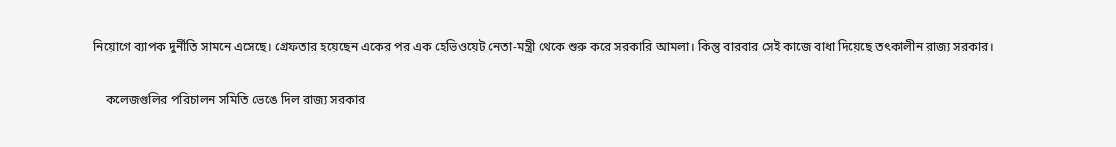নিয়োগে ব্যাপক দুর্নীতি সামনে এসেছে। গ্রেফতার হয়েছেন একের পর এক হেভিওয়েট নেতা-মন্ত্রী থেকে শুরু করে সরকারি আমলা। কিন্তু বারবার সেই কাজে বাধা দিয়েছে তৎকালীন রাজ্য সরকার।

    কলেজগুলির পরিচালন সমিতি ভেঙে দিল রাজ্য সরকার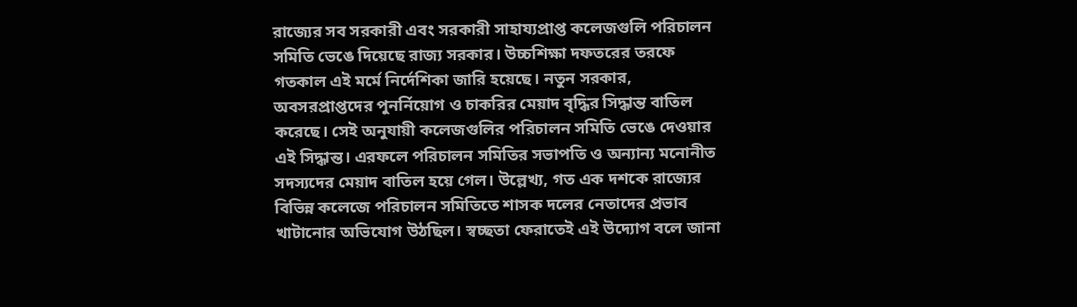রাজ্যের সব সরকারী এবং সরকারী সাহায্যপ্রাপ্ত কলেজগুলি পরিচালন সমিতি ভেঙে দিয়েছে রাজ্য সরকার। উচ্চশিক্ষা দফতরের তরফে গতকাল এই মর্মে নির্দেশিকা জারি হয়েছে। নতুন সরকার, অবসরপ্রাপ্তদের পুনর্নিয়োগ ও চাকরির মেয়াদ বৃদ্ধির সিদ্ধান্ত বাতিল করেছে। সেই অনুযায়ী কলেজগুলির পরিচালন সমিতি ভেঙে দেওয়ার এই সিদ্ধান্ত। এরফলে পরিচালন সমিতির সভাপতি ও অন্যান্য মনোনীত সদস্যদের মেয়াদ বাতিল হয়ে গেল। উল্লেখ্য, গত এক দশকে রাজ্যের বিভিন্ন কলেজে পরিচালন সমিতিতে শাসক দলের নেতাদের প্রভাব খাটানোর অভিযোগ উঠছিল। স্বচ্ছতা ফেরাতেই এই উদ্যোগ বলে জানা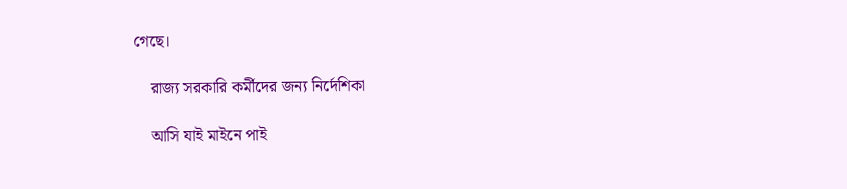গেছে।

    রাজ্য সরকারি কর্মীদের জন্য নির্দেশিকা

    আসি যাই মাইনে পাই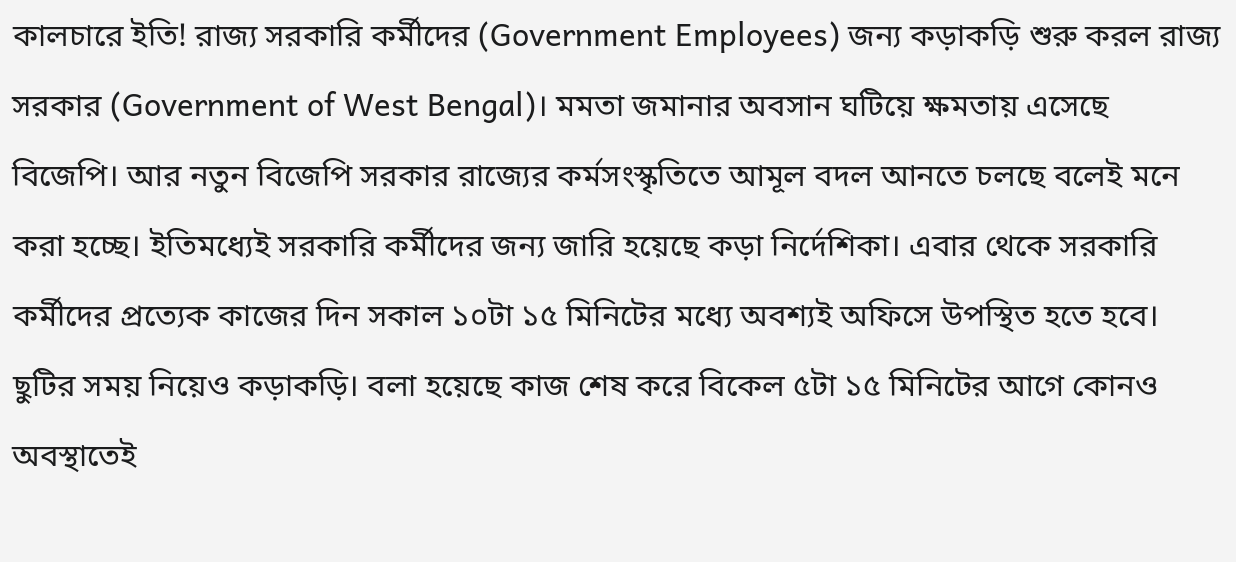কালচারে ইতি! রাজ্য সরকারি কর্মীদের (Government Employees) জন্য কড়াকড়ি শুরু করল রাজ্য সরকার (Government of West Bengal)। মমতা জমানার অবসান ঘটিয়ে ক্ষমতায় এসেছে বিজেপি। আর নতুন বিজেপি সরকার রাজ্যের কর্মসংস্কৃতিতে আমূল বদল আনতে চলছে বলেই মনে করা হচ্ছে। ইতিমধ্যেই সরকারি কর্মীদের জন্য জারি হয়েছে কড়া নির্দেশিকা। এবার থেকে সরকারি কর্মীদের প্রত্যেক কাজের দিন সকাল ১০টা ১৫ মিনিটের মধ্যে অবশ্যই অফিসে উপস্থিত হতে হবে। ছুটির সময় নিয়েও কড়াকড়ি। বলা হয়েছে কাজ শেষ করে বিকেল ৫টা ১৫ মিনিটের আগে কোনও অবস্থাতেই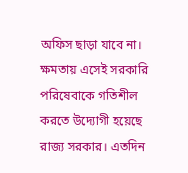অফিস ছাড়া যাবে না। ক্ষমতায় এসেই সরকারি পরিষেবাকে গতিশীল করতে উদ্যোগী হয়েছে রাজ্য সরকার। এতদিন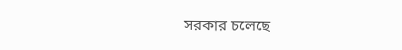সরকার চলেছে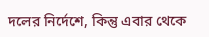দলের নির্দেশে, কিন্তু এবার থেকে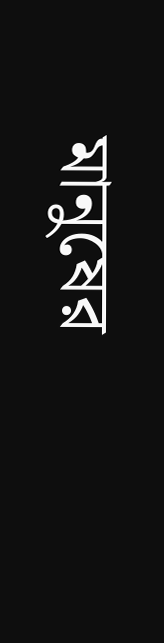মানুষের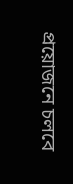প্রয়োজনে চলবে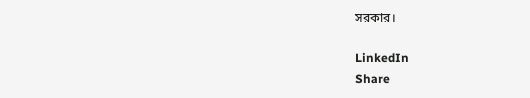সরকার।

LinkedIn
Share